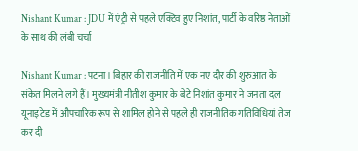Nishant Kumar : JDU में एंट्री से पहले एक्टिव हुए निशांत, पार्टी के वरिष्ठ नेताओं के साथ की लंबी चर्चा

Nishant Kumar : पटना। बिहार की राजनीति में एक नए दौर की शुरुआत के संकेत मिलने लगे हैं। मुख्यमंत्री नीतीश कुमार के बेटे निशांत कुमार ने जनता दल यूनाइटेड में औपचारिक रूप से शामिल होने से पहले ही राजनीतिक गतिविधियां तेज कर दी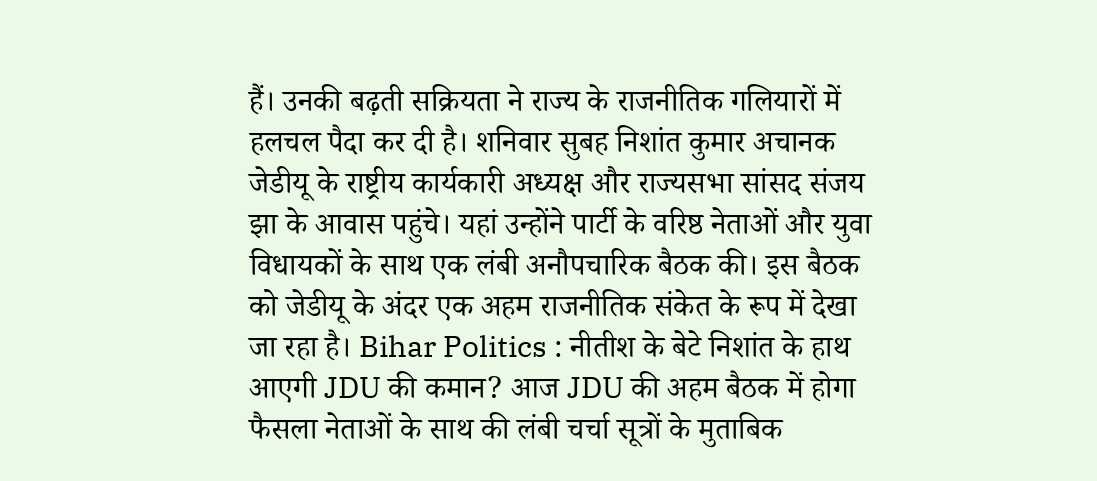हैं। उनकी बढ़ती सक्रियता ने राज्य के राजनीतिक गलियारों में हलचल पैदा कर दी है। शनिवार सुबह निशांत कुमार अचानक जेडीयू के राष्ट्रीय कार्यकारी अध्यक्ष और राज्यसभा सांसद संजय झा के आवास पहुंचे। यहां उन्होंने पार्टी के वरिष्ठ नेताओं और युवा विधायकों के साथ एक लंबी अनौपचारिक बैठक की। इस बैठक को जेडीयू के अंदर एक अहम राजनीतिक संकेत के रूप में देखा जा रहा है। Bihar Politics : नीतीश के बेटे निशांत के हाथ आएगी JDU की कमान? आज JDU की अहम बैठक में होगा फैसला नेताओं के साथ की लंबी चर्चा सूत्रों के मुताबिक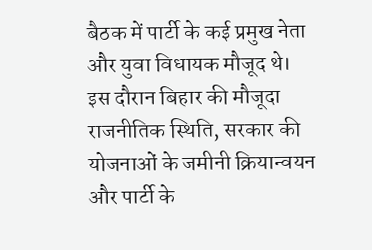बैठक में पार्टी के कई प्रमुख नेता और युवा विधायक मौजूद थे। इस दौरान बिहार की मौजूदा राजनीतिक स्थिति, सरकार की योजनाओं के जमीनी क्रियान्वयन और पार्टी के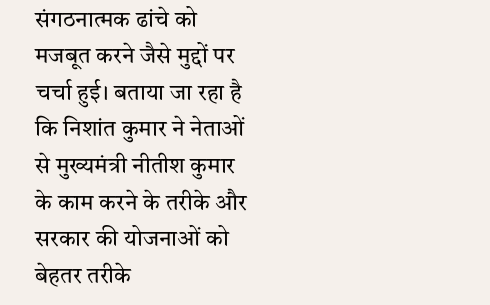संगठनात्मक ढांचे को मजबूत करने जैसे मुद्दों पर चर्चा हुई। बताया जा रहा है कि निशांत कुमार ने नेताओं से मुख्यमंत्री नीतीश कुमार के काम करने के तरीके और सरकार की योजनाओं को बेहतर तरीके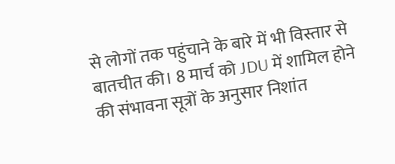से लोगों तक पहुंचाने के बारे में भी विस्तार से बातचीत की। 8 मार्च को JDU में शामिल होने की संभावना सूत्रों के अनुसार निशांत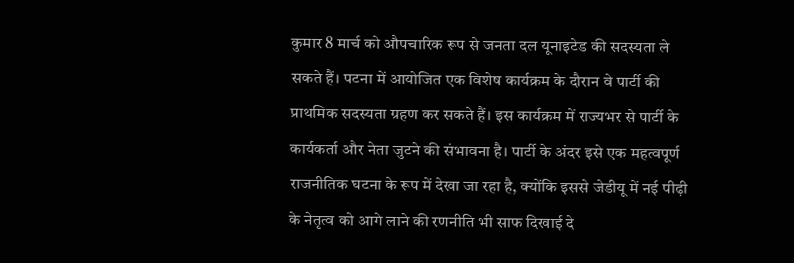कुमार 8 मार्च को औपचारिक रूप से जनता दल यूनाइटेड की सदस्यता ले सकते हैं। पटना में आयोजित एक विशेष कार्यक्रम के दौरान वे पार्टी की प्राथमिक सदस्यता ग्रहण कर सकते हैं। इस कार्यक्रम में राज्यभर से पार्टी के कार्यकर्ता और नेता जुटने की संभावना है। पार्टी के अंदर इसे एक महत्वपूर्ण राजनीतिक घटना के रूप में देखा जा रहा है, क्योंकि इससे जेडीयू में नई पीढ़ी के नेतृत्व को आगे लाने की रणनीति भी साफ दिखाई दे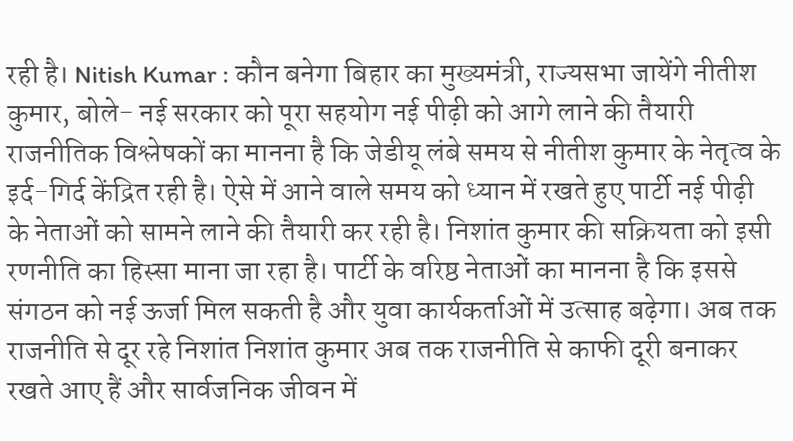रही है। Nitish Kumar : कौन बनेगा बिहार का मुख्यमंत्री, राज्यसभा जायेंगे नीतीश कुमार, बोले- नई सरकार को पूरा सहयोग नई पीढ़ी को आगे लाने की तैयारी राजनीतिक विश्लेषकों का मानना है कि जेडीयू लंबे समय से नीतीश कुमार के नेतृत्व के इर्द-गिर्द केंद्रित रही है। ऐसे में आने वाले समय को ध्यान में रखते हुए पार्टी नई पीढ़ी के नेताओं को सामने लाने की तैयारी कर रही है। निशांत कुमार की सक्रियता को इसी रणनीति का हिस्सा माना जा रहा है। पार्टी के वरिष्ठ नेताओं का मानना है कि इससे संगठन को नई ऊर्जा मिल सकती है और युवा कार्यकर्ताओं में उत्साह बढ़ेगा। अब तक राजनीति से दूर रहे निशांत निशांत कुमार अब तक राजनीति से काफी दूरी बनाकर रखते आए हैं और सार्वजनिक जीवन में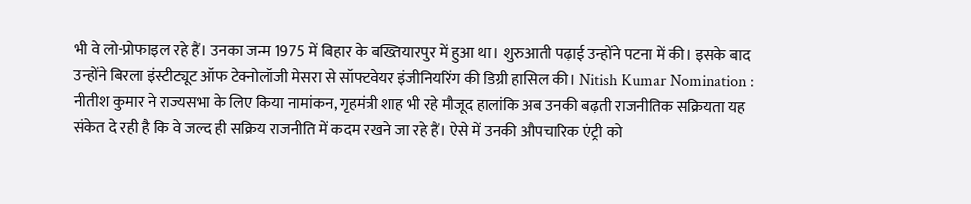भी वे लो-प्रोफाइल रहे हैं। उनका जन्म 1975 में बिहार के बख्तियारपुर में हुआ था। शुरुआती पढ़ाई उन्होंने पटना में की। इसके बाद उन्होंने बिरला इंस्टीट्यूट ऑफ टेक्नोलॉजी मेसरा से सॉफ्टवेयर इंजीनियरिंग की डिग्री हासिल की। Nitish Kumar Nomination : नीतीश कुमार ने राज्यसभा के लिए किया नामांकन, गृहमंत्री शाह भी रहे मौजूद हालांकि अब उनकी बढ़ती राजनीतिक सक्रियता यह संकेत दे रही है कि वे जल्द ही सक्रिय राजनीति में कदम रखने जा रहे हैं। ऐसे में उनकी औपचारिक एंट्री को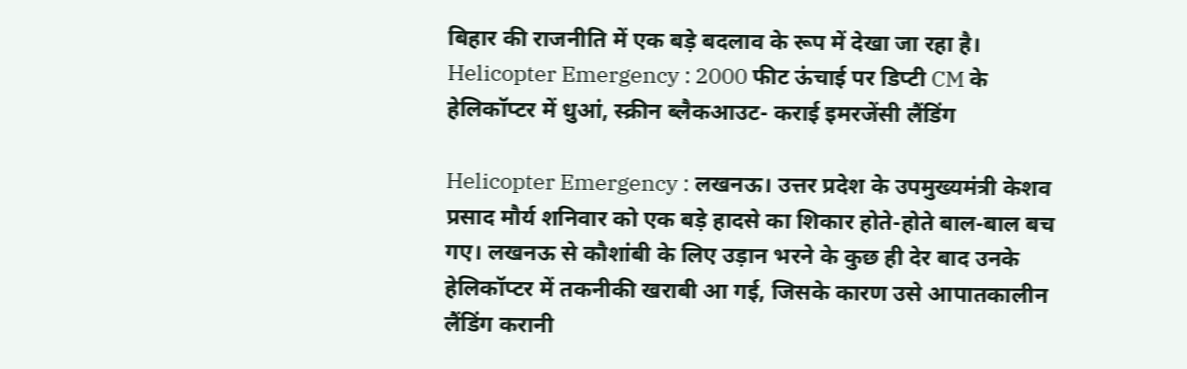बिहार की राजनीति में एक बड़े बदलाव के रूप में देखा जा रहा है।
Helicopter Emergency : 2000 फीट ऊंचाई पर डिप्टी CM के हेलिकॉप्टर में धुआं, स्क्रीन ब्लैकआउट- कराई इमरजेंसी लैंडिंग

Helicopter Emergency : लखनऊ। उत्तर प्रदेश के उपमुख्यमंत्री केशव प्रसाद मौर्य शनिवार को एक बड़े हादसे का शिकार होते-होते बाल-बाल बच गए। लखनऊ से कौशांबी के लिए उड़ान भरने के कुछ ही देर बाद उनके हेलिकॉप्टर में तकनीकी खराबी आ गई, जिसके कारण उसे आपातकालीन लैंडिंग करानी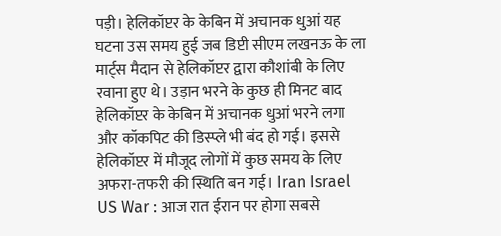पड़ी। हेलिकॉप्टर के केबिन में अचानक धुआं यह घटना उस समय हुई जब डिप्टी सीएम लखनऊ के ला मार्ट्स मैदान से हेलिकॉप्टर द्वारा कौशांबी के लिए रवाना हुए थे। उड़ान भरने के कुछ ही मिनट बाद हेलिकॉप्टर के केबिन में अचानक धुआं भरने लगा और कॉकपिट की डिस्प्ले भी बंद हो गई। इससे हेलिकॉप्टर में मौजूद लोगों में कुछ समय के लिए अफरा-तफरी की स्थिति बन गई। Iran Israel US War : आज रात ईरान पर होगा सबसे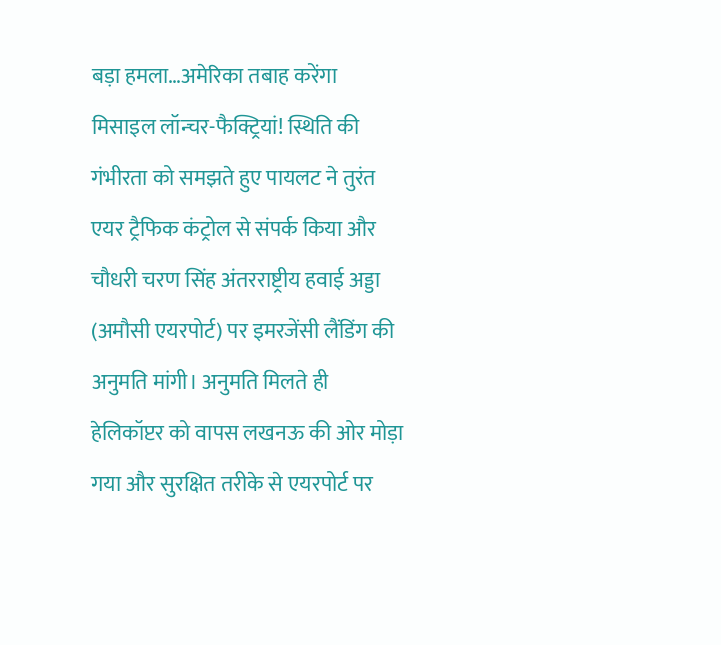बड़ा हमला…अमेरिका तबाह करेंगा मिसाइल लॉन्चर-फैक्ट्रियां! स्थिति की गंभीरता को समझते हुए पायलट ने तुरंत एयर ट्रैफिक कंट्रोल से संपर्क किया और चौधरी चरण सिंह अंतरराष्ट्रीय हवाई अड्डा (अमौसी एयरपोर्ट) पर इमरजेंसी लैंडिंग की अनुमति मांगी। अनुमति मिलते ही हेलिकॉप्टर को वापस लखनऊ की ओर मोड़ा गया और सुरक्षित तरीके से एयरपोर्ट पर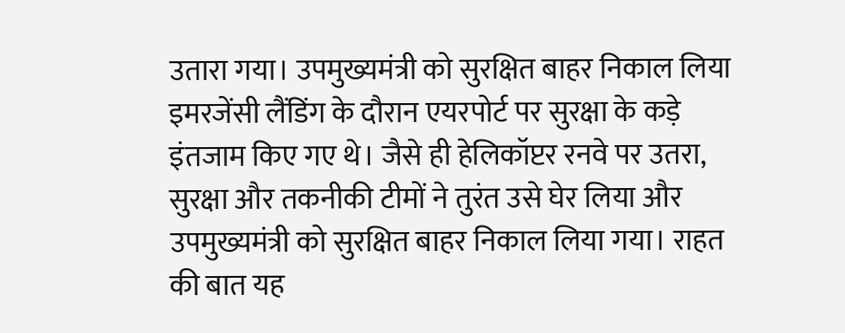उतारा गया। उपमुख्यमंत्री को सुरक्षित बाहर निकाल लिया इमरजेंसी लैंडिंग के दौरान एयरपोर्ट पर सुरक्षा के कड़े इंतजाम किए गए थे। जैसे ही हेलिकॉप्टर रनवे पर उतरा, सुरक्षा और तकनीकी टीमों ने तुरंत उसे घेर लिया और उपमुख्यमंत्री को सुरक्षित बाहर निकाल लिया गया। राहत की बात यह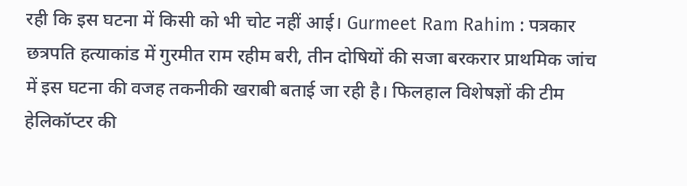रही कि इस घटना में किसी को भी चोट नहीं आई। Gurmeet Ram Rahim : पत्रकार छत्रपति हत्याकांड में गुरमीत राम रहीम बरी, तीन दोषियों की सजा बरकरार प्राथमिक जांच में इस घटना की वजह तकनीकी खराबी बताई जा रही है। फिलहाल विशेषज्ञों की टीम हेलिकॉप्टर की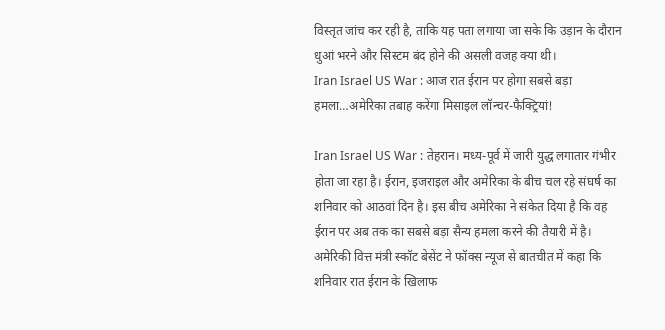विस्तृत जांच कर रही है, ताकि यह पता लगाया जा सके कि उड़ान के दौरान धुआं भरने और सिस्टम बंद होने की असली वजह क्या थी।
Iran Israel US War : आज रात ईरान पर होगा सबसे बड़ा हमला…अमेरिका तबाह करेंगा मिसाइल लॉन्चर-फैक्ट्रियां!

Iran Israel US War : तेहरान। मध्य-पूर्व में जारी युद्ध लगातार गंभीर होता जा रहा है। ईरान, इजराइल और अमेरिका के बीच चल रहे संघर्ष का शनिवार को आठवां दिन है। इस बीच अमेरिका ने संकेत दिया है कि वह ईरान पर अब तक का सबसे बड़ा सैन्य हमला करने की तैयारी में है। अमेरिकी वित्त मंत्री स्कॉट बेसेंट ने फॉक्स न्यूज से बातचीत में कहा कि शनिवार रात ईरान के खिलाफ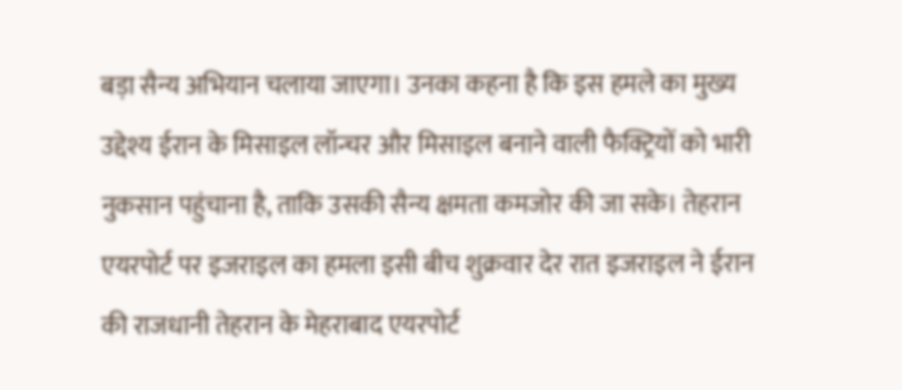बड़ा सैन्य अभियान चलाया जाएगा। उनका कहना है कि इस हमले का मुख्य उद्देश्य ईरान के मिसाइल लॉन्चर और मिसाइल बनाने वाली फैक्ट्रियों को भारी नुकसान पहुंचाना है, ताकि उसकी सैन्य क्षमता कमजोर की जा सके। तेहरान एयरपोर्ट पर इजराइल का हमला इसी बीच शुक्रवार देर रात इजराइल ने ईरान की राजधानी तेहरान के मेहराबाद एयरपोर्ट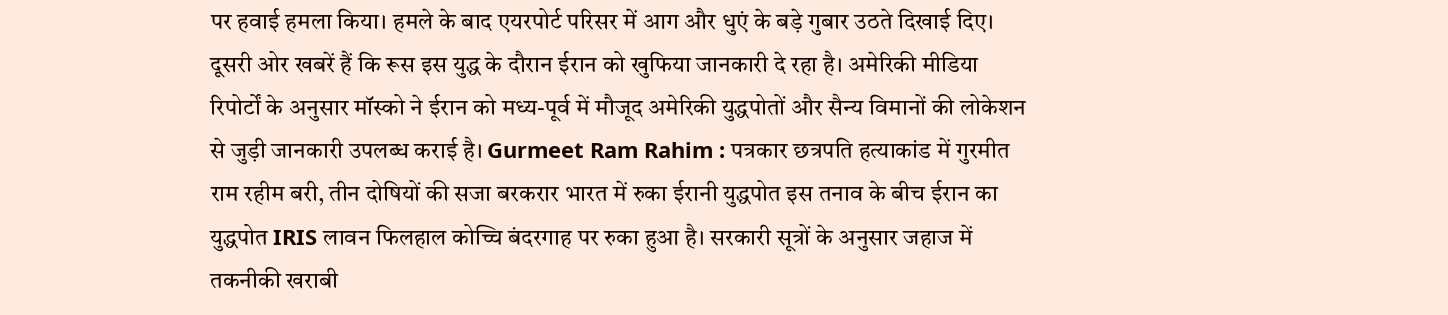पर हवाई हमला किया। हमले के बाद एयरपोर्ट परिसर में आग और धुएं के बड़े गुबार उठते दिखाई दिए। दूसरी ओर खबरें हैं कि रूस इस युद्ध के दौरान ईरान को खुफिया जानकारी दे रहा है। अमेरिकी मीडिया रिपोर्टों के अनुसार मॉस्को ने ईरान को मध्य-पूर्व में मौजूद अमेरिकी युद्धपोतों और सैन्य विमानों की लोकेशन से जुड़ी जानकारी उपलब्ध कराई है। Gurmeet Ram Rahim : पत्रकार छत्रपति हत्याकांड में गुरमीत राम रहीम बरी, तीन दोषियों की सजा बरकरार भारत में रुका ईरानी युद्धपोत इस तनाव के बीच ईरान का युद्धपोत IRIS लावन फिलहाल कोच्चि बंदरगाह पर रुका हुआ है। सरकारी सूत्रों के अनुसार जहाज में तकनीकी खराबी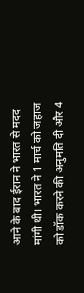आने के बाद ईरान ने भारत से मदद मांगी थी। भारत ने 1 मार्च को जहाज को डॉक करने की अनुमति दी और 4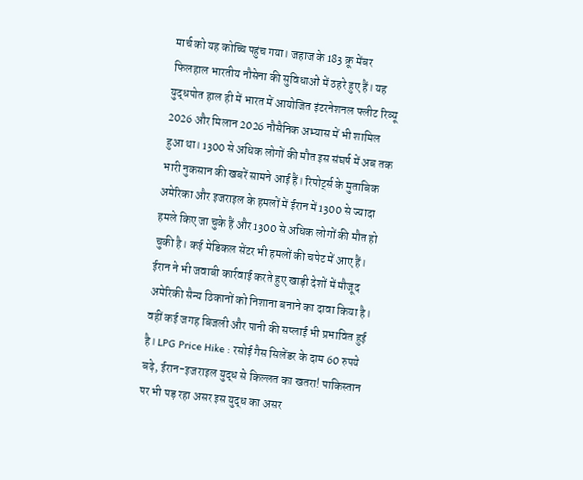मार्च को यह कोच्चि पहुंच गया। जहाज के 183 क्रू मेंबर फिलहाल भारतीय नौसेना की सुविधाओं में ठहरे हुए हैं। यह युद्धपोत हाल ही में भारत में आयोजित इंटरनेशनल फ्लीट रिव्यू 2026 और मिलान 2026 नौसैनिक अभ्यास में भी शामिल हुआ था। 1300 से अधिक लोगों की मौत इस संघर्ष में अब तक भारी नुकसान की खबरें सामने आई हैं। रिपोर्ट्स के मुताबिक अमेरिका और इजराइल के हमलों में ईरान में 1300 से ज्यादा हमले किए जा चुके हैं और 1300 से अधिक लोगों की मौत हो चुकी है। कई मेडिकल सेंटर भी हमलों की चपेट में आए हैं। ईरान ने भी जवाबी कार्रवाई करते हुए खाड़ी देशों में मौजूद अमेरिकी सैन्य ठिकानों को निशाना बनाने का दावा किया है। वहीं कई जगह बिजली और पानी की सप्लाई भी प्रभावित हुई है। LPG Price Hike : रसोई गैस सिलेंडर के दाम 60 रुपये बढ़े, ईरान-इजराइल युद्ध से किल्लत का खतरा! पाकिस्तान पर भी पड़ रहा असर इस युद्ध का असर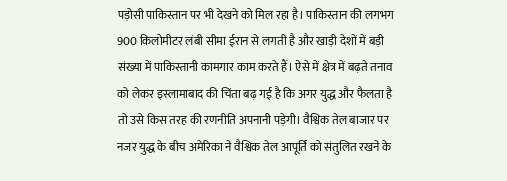पड़ोसी पाकिस्तान पर भी देखने को मिल रहा है। पाकिस्तान की लगभग 900 किलोमीटर लंबी सीमा ईरान से लगती है और खाड़ी देशों में बड़ी संख्या में पाकिस्तानी कामगार काम करते हैं। ऐसे में क्षेत्र में बढ़ते तनाव को लेकर इस्लामाबाद की चिंता बढ़ गई है कि अगर युद्ध और फैलता है तो उसे किस तरह की रणनीति अपनानी पड़ेगी। वैश्विक तेल बाजार पर नजर युद्ध के बीच अमेरिका ने वैश्विक तेल आपूर्ति को संतुलित रखने के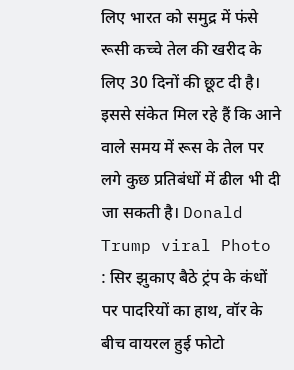लिए भारत को समुद्र में फंसे रूसी कच्चे तेल की खरीद के लिए 30 दिनों की छूट दी है। इससे संकेत मिल रहे हैं कि आने वाले समय में रूस के तेल पर लगे कुछ प्रतिबंधों में ढील भी दी जा सकती है। Donald Trump viral Photo : सिर झुकाए बैठे ट्रंप के कंधों पर पादरियों का हाथ, वॉर के बीच वायरल हुई फोटो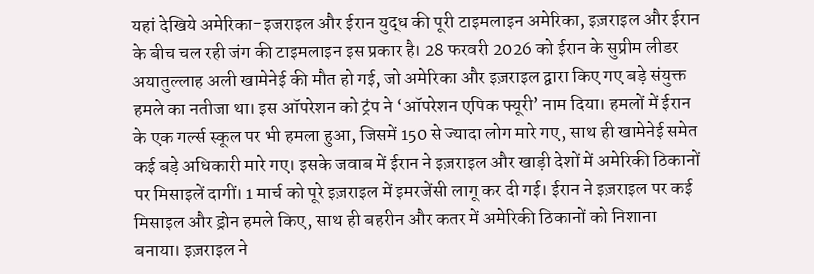यहां देखिये अमेरिका-इजराइल और ईरान युद्ध की पूरी टाइमलाइन अमेरिका, इज़राइल और ईरान के बीच चल रही जंग की टाइमलाइन इस प्रकार है। 28 फरवरी 2026 को ईरान के सुप्रीम लीडर अयातुल्लाह अली खामेनेई की मौत हो गई, जो अमेरिका और इज़राइल द्वारा किए गए बड़े संयुक्त हमले का नतीजा था। इस ऑपरेशन को ट्रंप ने ‘ऑपरेशन एपिक फ्यूरी’ नाम दिया। हमलों में ईरान के एक गर्ल्स स्कूल पर भी हमला हुआ, जिसमें 150 से ज्यादा लोग मारे गए, साथ ही खामेनेई समेत कई बड़े अधिकारी मारे गए। इसके जवाब में ईरान ने इज़राइल और खाड़ी देशों में अमेरिकी ठिकानों पर मिसाइलें दागीं। 1 मार्च को पूरे इज़राइल में इमरजेंसी लागू कर दी गई। ईरान ने इज़राइल पर कई मिसाइल और ड्रोन हमले किए, साथ ही बहरीन और कतर में अमेरिकी ठिकानों को निशाना बनाया। इज़राइल ने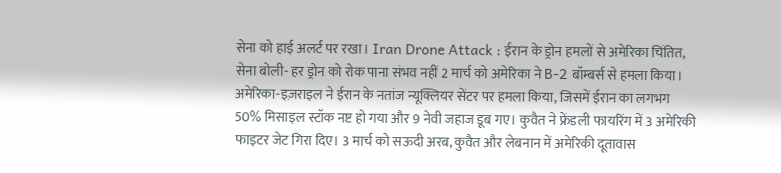सेना को हाई अलर्ट पर रखा। Iran Drone Attack : ईरान के ड्रोन हमलों से अमेरिका चिंतित, सेना बोली- हर ड्रोन को रोक पाना संभव नहीं 2 मार्च को अमेरिका ने B-2 बॉम्बर्स से हमला किया। अमेरिका-इज़राइल ने ईरान के नतांज न्यूक्लियर सेंटर पर हमला किया, जिसमें ईरान का लगभग 50% मिसाइल स्टॉक नष्ट हो गया और 9 नेवी जहाज डूब गए। कुवैत ने फ्रेंडली फायरिंग में 3 अमेरिकी फाइटर जेट गिरा दिए। 3 मार्च को सऊदी अरब, कुवैत और लेबनान में अमेरिकी दूतावास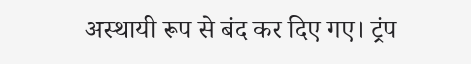अस्थायी रूप से बंद कर दिए गए। ट्रंप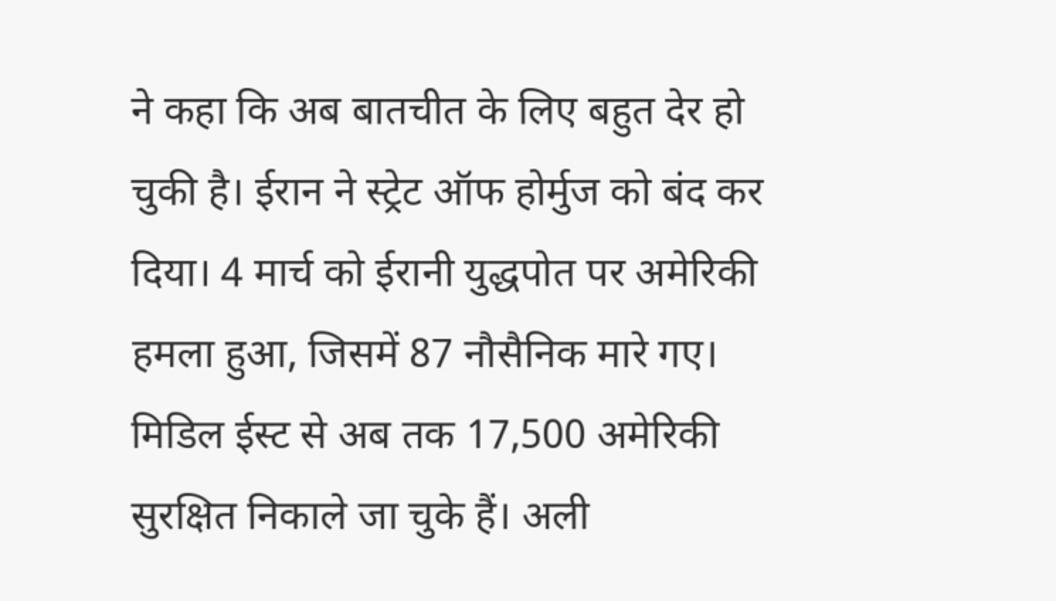ने कहा कि अब बातचीत के लिए बहुत देर हो चुकी है। ईरान ने स्ट्रेट ऑफ होर्मुज को बंद कर दिया। 4 मार्च को ईरानी युद्धपोत पर अमेरिकी हमला हुआ, जिसमें 87 नौसैनिक मारे गए। मिडिल ईस्ट से अब तक 17,500 अमेरिकी सुरक्षित निकाले जा चुके हैं। अली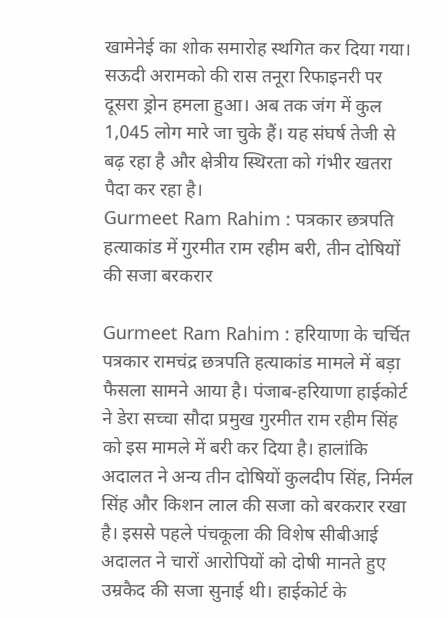खामेनेई का शोक समारोह स्थगित कर दिया गया। सऊदी अरामको की रास तनूरा रिफाइनरी पर दूसरा ड्रोन हमला हुआ। अब तक जंग में कुल 1,045 लोग मारे जा चुके हैं। यह संघर्ष तेजी से बढ़ रहा है और क्षेत्रीय स्थिरता को गंभीर खतरा पैदा कर रहा है।
Gurmeet Ram Rahim : पत्रकार छत्रपति हत्याकांड में गुरमीत राम रहीम बरी, तीन दोषियों की सजा बरकरार

Gurmeet Ram Rahim : हरियाणा के चर्चित पत्रकार रामचंद्र छत्रपति हत्याकांड मामले में बड़ा फैसला सामने आया है। पंजाब-हरियाणा हाईकोर्ट ने डेरा सच्चा सौदा प्रमुख गुरमीत राम रहीम सिंह को इस मामले में बरी कर दिया है। हालांकि अदालत ने अन्य तीन दोषियों कुलदीप सिंह, निर्मल सिंह और किशन लाल की सजा को बरकरार रखा है। इससे पहले पंचकूला की विशेष सीबीआई अदालत ने चारों आरोपियों को दोषी मानते हुए उम्रकैद की सजा सुनाई थी। हाईकोर्ट के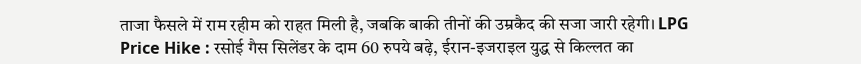ताजा फैसले में राम रहीम को राहत मिली है, जबकि बाकी तीनों की उम्रकैद की सजा जारी रहेगी। LPG Price Hike : रसोई गैस सिलेंडर के दाम 60 रुपये बढ़े, ईरान-इजराइल युद्ध से किल्लत का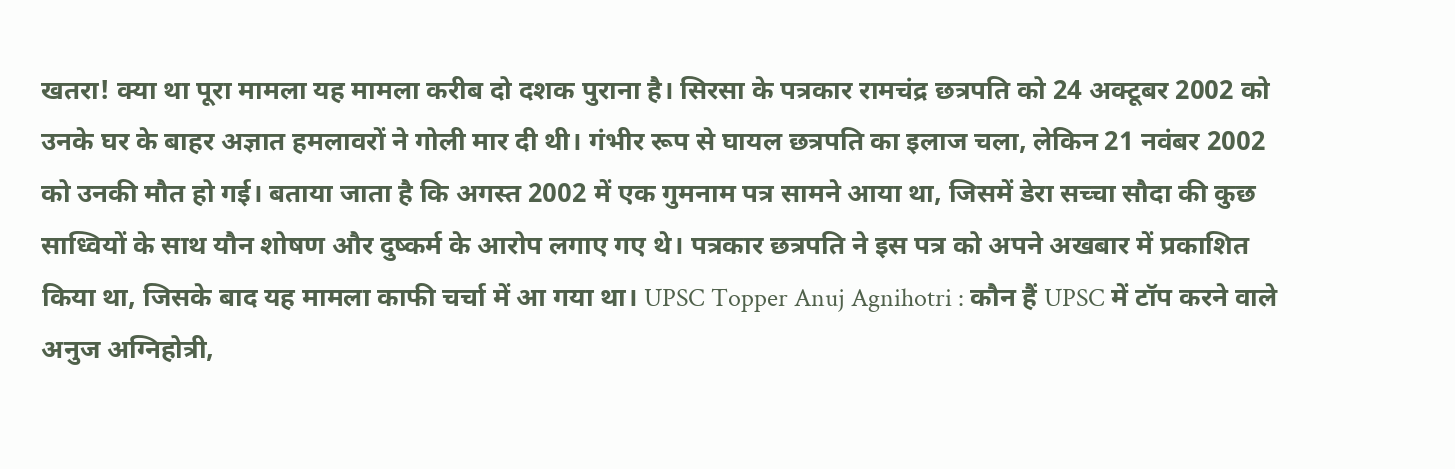खतरा! क्या था पूरा मामला यह मामला करीब दो दशक पुराना है। सिरसा के पत्रकार रामचंद्र छत्रपति को 24 अक्टूबर 2002 को उनके घर के बाहर अज्ञात हमलावरों ने गोली मार दी थी। गंभीर रूप से घायल छत्रपति का इलाज चला, लेकिन 21 नवंबर 2002 को उनकी मौत हो गई। बताया जाता है कि अगस्त 2002 में एक गुमनाम पत्र सामने आया था, जिसमें डेरा सच्चा सौदा की कुछ साध्वियों के साथ यौन शोषण और दुष्कर्म के आरोप लगाए गए थे। पत्रकार छत्रपति ने इस पत्र को अपने अखबार में प्रकाशित किया था, जिसके बाद यह मामला काफी चर्चा में आ गया था। UPSC Topper Anuj Agnihotri : कौन हैं UPSC में टॉप करने वाले अनुज अग्निहोत्री,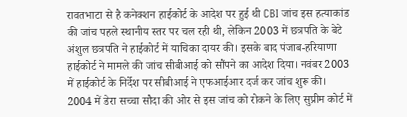रावतभाटा से है कनेक्शन हाईकोर्ट के आदेश पर हुई थी CBI जांच इस हत्याकांड की जांच पहले स्थानीय स्तर पर चल रही थी, लेकिन 2003 में छत्रपति के बेटे अंशुल छत्रपति ने हाईकोर्ट में याचिका दायर की। इसके बाद पंजाब-हरियाणा हाईकोर्ट ने मामले की जांच सीबीआई को सौंपने का आदेश दिया। नवंबर 2003 में हाईकोर्ट के निर्देश पर सीबीआई ने एफआईआर दर्ज कर जांच शुरू की। 2004 में डेरा सच्चा सौदा की ओर से इस जांच को रोकने के लिए सुप्रीम कोर्ट में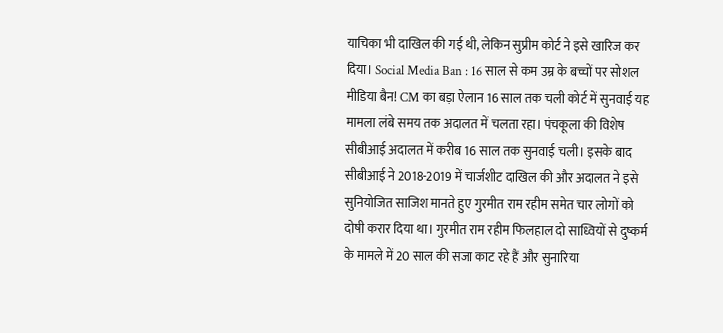याचिका भी दाखिल की गई थी, लेकिन सुप्रीम कोर्ट ने इसे खारिज कर दिया। Social Media Ban : 16 साल से कम उम्र के बच्चों पर सोशल मीडिया बैन! CM का बड़ा ऐलान 16 साल तक चली कोर्ट में सुनवाई यह मामला लंबे समय तक अदालत में चलता रहा। पंचकूला की विशेष सीबीआई अदालत में करीब 16 साल तक सुनवाई चली। इसके बाद सीबीआई ने 2018-2019 में चार्जशीट दाखिल की और अदालत ने इसे सुनियोजित साजिश मानते हुए गुरमीत राम रहीम समेत चार लोगों को दोषी करार दिया था। गुरमीत राम रहीम फिलहाल दो साध्वियों से दुष्कर्म के मामले में 20 साल की सजा काट रहे हैं और सुनारिया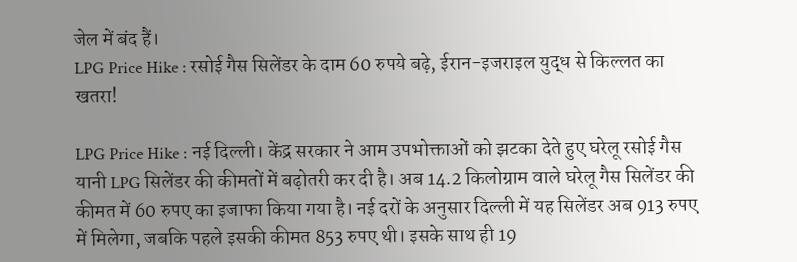जेल में बंद हैं।
LPG Price Hike : रसोई गैस सिलेंडर के दाम 60 रुपये बढ़े, ईरान-इजराइल युद्ध से किल्लत का खतरा!

LPG Price Hike : नई दिल्ली। केंद्र सरकार ने आम उपभोक्ताओं को झटका देते हुए घरेलू रसोई गैस यानी LPG सिलेंडर की कीमतों में बढ़ोतरी कर दी है। अब 14.2 किलोग्राम वाले घरेलू गैस सिलेंडर की कीमत में 60 रुपए का इजाफा किया गया है। नई दरों के अनुसार दिल्ली में यह सिलेंडर अब 913 रुपए में मिलेगा, जबकि पहले इसकी कीमत 853 रुपए थी। इसके साथ ही 19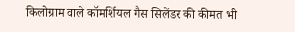किलोग्राम वाले कॉमर्शियल गैस सिलेंडर की कीमत भी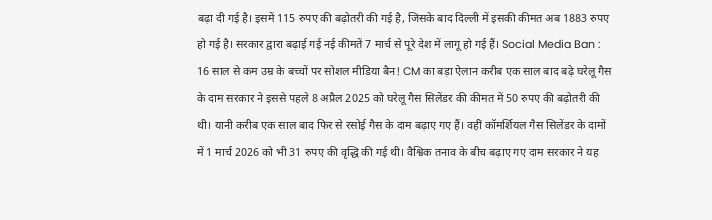बढ़ा दी गई है। इसमें 115 रुपए की बढ़ोतरी की गई है, जिसके बाद दिल्ली में इसकी कीमत अब 1883 रुपए हो गई है। सरकार द्वारा बढ़ाई गई नई कीमतें 7 मार्च से पूरे देश में लागू हो गई हैं। Social Media Ban : 16 साल से कम उम्र के बच्चों पर सोशल मीडिया बैन! CM का बड़ा ऐलान करीब एक साल बाद बढ़े घरेलू गैस के दाम सरकार ने इससे पहले 8 अप्रैल 2025 को घरेलू गैस सिलेंडर की कीमत में 50 रुपए की बढ़ोतरी की थी। यानी करीब एक साल बाद फिर से रसोई गैस के दाम बढ़ाए गए हैं। वहीं कॉमर्शियल गैस सिलेंडर के दामों में 1 मार्च 2026 को भी 31 रुपए की वृद्धि की गई थी। वैश्विक तनाव के बीच बढ़ाए गए दाम सरकार ने यह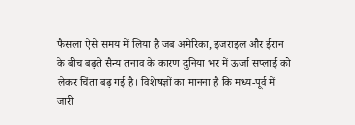फैसला ऐसे समय में लिया है जब अमेरिका, इजराइल और ईरान के बीच बढ़ते सैन्य तनाव के कारण दुनिया भर में ऊर्जा सप्लाई को लेकर चिंता बढ़ गई है। विशेषज्ञों का मानना है कि मध्य-पूर्व में जारी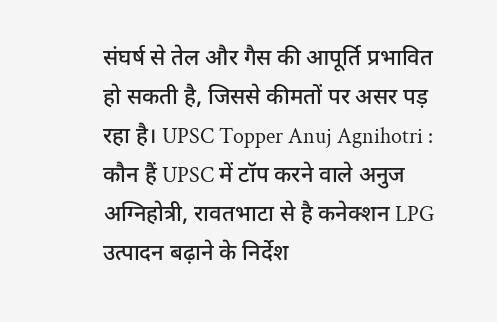संघर्ष से तेल और गैस की आपूर्ति प्रभावित हो सकती है, जिससे कीमतों पर असर पड़ रहा है। UPSC Topper Anuj Agnihotri : कौन हैं UPSC में टॉप करने वाले अनुज अग्निहोत्री, रावतभाटा से है कनेक्शन LPG उत्पादन बढ़ाने के निर्देश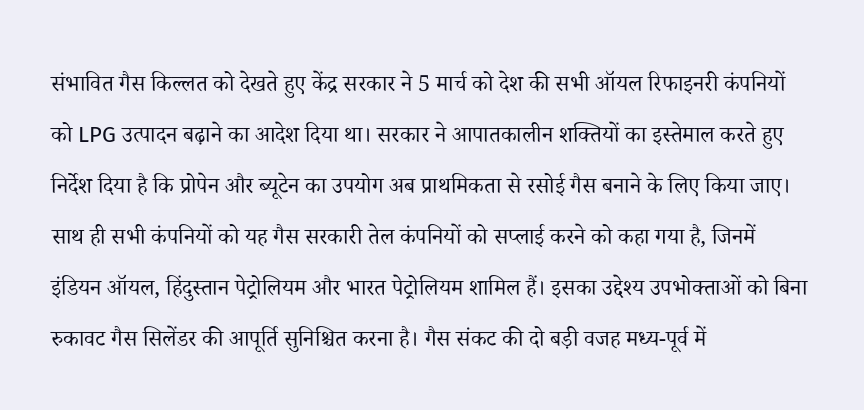संभावित गैस किल्लत को देखते हुए केंद्र सरकार ने 5 मार्च को देश की सभी ऑयल रिफाइनरी कंपनियों को LPG उत्पादन बढ़ाने का आदेश दिया था। सरकार ने आपातकालीन शक्तियों का इस्तेमाल करते हुए निर्देश दिया है कि प्रोपेन और ब्यूटेन का उपयोग अब प्राथमिकता से रसोई गैस बनाने के लिए किया जाए। साथ ही सभी कंपनियों को यह गैस सरकारी तेल कंपनियों को सप्लाई करने को कहा गया है, जिनमें इंडियन ऑयल, हिंदुस्तान पेट्रोलियम और भारत पेट्रोलियम शामिल हैं। इसका उद्देश्य उपभोक्ताओं को बिना रुकावट गैस सिलेंडर की आपूर्ति सुनिश्चित करना है। गैस संकट की दो बड़ी वजह मध्य-पूर्व में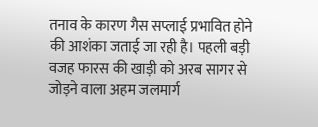तनाव के कारण गैस सप्लाई प्रभावित होने की आशंका जताई जा रही है। पहली बड़ी वजह फारस की खाड़ी को अरब सागर से जोड़ने वाला अहम जलमार्ग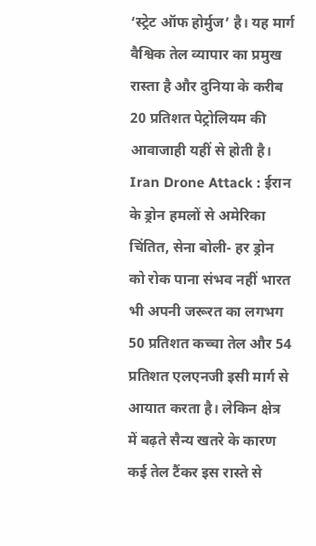‘स्ट्रेट ऑफ होर्मुज’ है। यह मार्ग वैश्विक तेल व्यापार का प्रमुख रास्ता है और दुनिया के करीब 20 प्रतिशत पेट्रोलियम की आवाजाही यहीं से होती है। Iran Drone Attack : ईरान के ड्रोन हमलों से अमेरिका चिंतित, सेना बोली- हर ड्रोन को रोक पाना संभव नहीं भारत भी अपनी जरूरत का लगभग 50 प्रतिशत कच्चा तेल और 54 प्रतिशत एलएनजी इसी मार्ग से आयात करता है। लेकिन क्षेत्र में बढ़ते सैन्य खतरे के कारण कई तेल टैंकर इस रास्ते से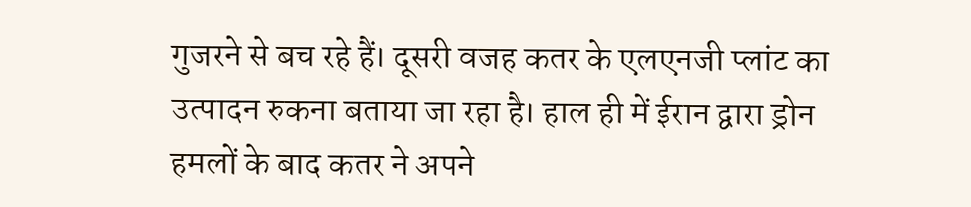गुजरने से बच रहे हैं। दूसरी वजह कतर के एलएनजी प्लांट का उत्पादन रुकना बताया जा रहा है। हाल ही में ईरान द्वारा ड्रोन हमलों के बाद कतर ने अपने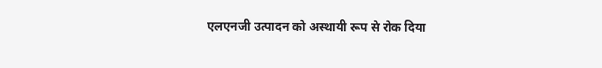एलएनजी उत्पादन को अस्थायी रूप से रोक दिया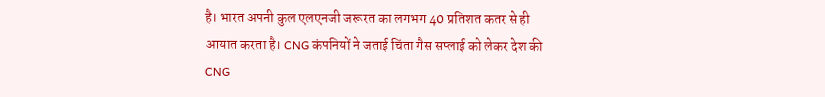है। भारत अपनी कुल एलएनजी जरूरत का लगभग 40 प्रतिशत कतर से ही आयात करता है। CNG कंपनियों ने जताई चिंता गैस सप्लाई को लेकर देश की CNG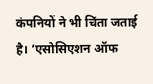कंपनियों ने भी चिंता जताई है। ‘एसोसिएशन ऑफ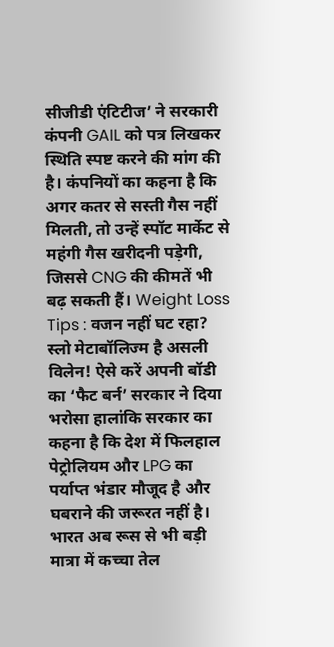सीजीडी एंटिटीज’ ने सरकारी कंपनी GAIL को पत्र लिखकर स्थिति स्पष्ट करने की मांग की है। कंपनियों का कहना है कि अगर कतर से सस्ती गैस नहीं मिलती, तो उन्हें स्पॉट मार्केट से महंगी गैस खरीदनी पड़ेगी, जिससे CNG की कीमतें भी बढ़ सकती हैं। Weight Loss Tips : वजन नहीं घट रहा? स्लो मेटाबॉलिज्म है असली विलेन! ऐसे करें अपनी बॉडी का ‘फैट बर्न’ सरकार ने दिया भरोसा हालांकि सरकार का कहना है कि देश में फिलहाल पेट्रोलियम और LPG का पर्याप्त भंडार मौजूद है और घबराने की जरूरत नहीं है। भारत अब रूस से भी बड़ी मात्रा में कच्चा तेल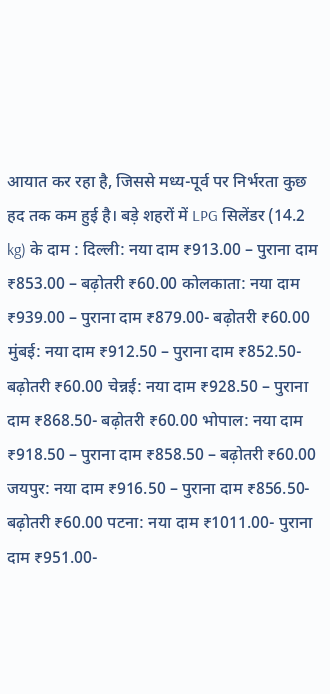आयात कर रहा है, जिससे मध्य-पूर्व पर निर्भरता कुछ हद तक कम हुई है। बड़े शहरों में LPG सिलेंडर (14.2 kg) के दाम : दिल्ली: नया दाम ₹913.00 – पुराना दाम ₹853.00 – बढ़ोतरी ₹60.00 कोलकाता: नया दाम ₹939.00 – पुराना दाम ₹879.00- बढ़ोतरी ₹60.00 मुंबई: नया दाम ₹912.50 – पुराना दाम ₹852.50- बढ़ोतरी ₹60.00 चेन्नई: नया दाम ₹928.50 – पुराना दाम ₹868.50- बढ़ोतरी ₹60.00 भोपाल: नया दाम ₹918.50 – पुराना दाम ₹858.50 – बढ़ोतरी ₹60.00 जयपुर: नया दाम ₹916.50 – पुराना दाम ₹856.50- बढ़ोतरी ₹60.00 पटना: नया दाम ₹1011.00- पुराना दाम ₹951.00-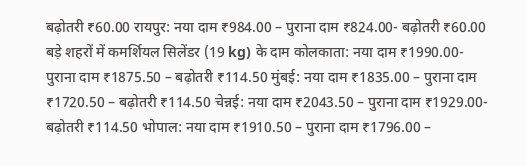बढ़ोतरी ₹60.00 रायपुर: नया दाम ₹984.00 – पुराना दाम ₹824.00- बढ़ोतरी ₹60.00 बड़े शहरों में कमर्शियल सिलेंडर (19 kg) के दाम कोलकाता: नया दाम ₹1990.00- पुराना दाम ₹1875.50 – बढ़ोतरी ₹114.50 मुंबई: नया दाम ₹1835.00 – पुराना दाम ₹1720.50 – बढ़ोतरी ₹114.50 चेन्नई: नया दाम ₹2043.50 – पुराना दाम ₹1929.00- बढ़ोतरी ₹114.50 भोपाल: नया दाम ₹1910.50 – पुराना दाम ₹1796.00 –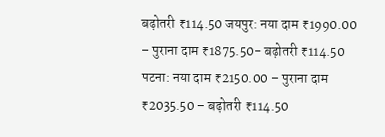बढ़ोतरी ₹114.50 जयपुर: नया दाम ₹1990.00 – पुराना दाम ₹1875.50- बढ़ोतरी ₹114.50 पटना: नया दाम ₹2150.00 – पुराना दाम ₹2035.50 – बढ़ोतरी ₹114.50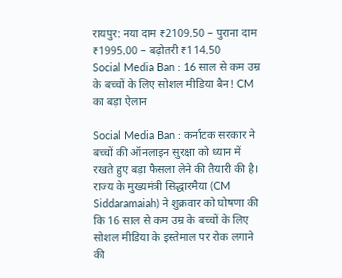रायपुर: नया दाम ₹2109.50 – पुराना दाम ₹1995.00 – बढ़ोतरी ₹114.50
Social Media Ban : 16 साल से कम उम्र के बच्चों के लिए सोशल मीडिया बैन! CM का बड़ा ऐलान

Social Media Ban : कर्नाटक सरकार ने बच्चों की ऑनलाइन सुरक्षा को ध्यान में रखते हुए बड़ा फैसला लेने की तैयारी की है। राज्य के मुख्यमंत्री सिद्धारमैया (CM Siddaramaiah) ने शुक्रवार को घोषणा की कि 16 साल से कम उम्र के बच्चों के लिए सोशल मीडिया के इस्तेमाल पर रोक लगाने की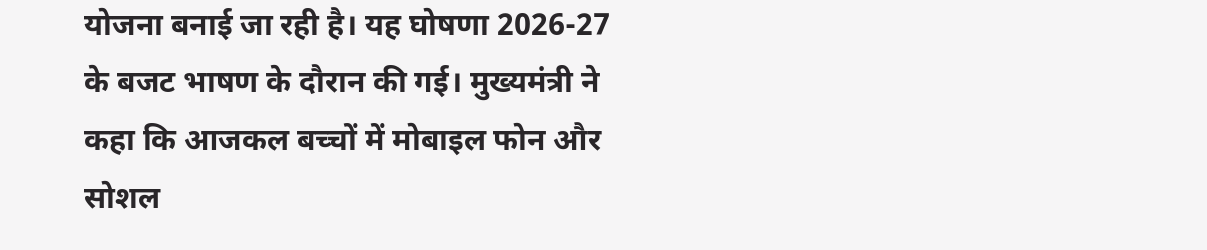योजना बनाई जा रही है। यह घोषणा 2026-27 के बजट भाषण के दौरान की गई। मुख्यमंत्री ने कहा कि आजकल बच्चों में मोबाइल फोन और सोशल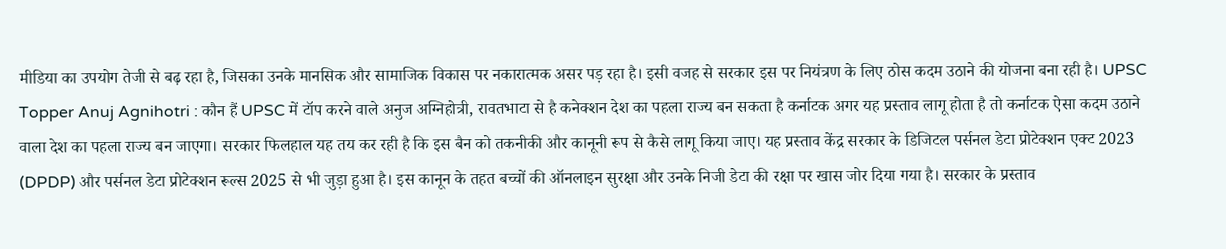मीडिया का उपयोग तेजी से बढ़ रहा है, जिसका उनके मानसिक और सामाजिक विकास पर नकारात्मक असर पड़ रहा है। इसी वजह से सरकार इस पर नियंत्रण के लिए ठोस कदम उठाने की योजना बना रही है। UPSC Topper Anuj Agnihotri : कौन हैं UPSC में टॉप करने वाले अनुज अग्निहोत्री, रावतभाटा से है कनेक्शन देश का पहला राज्य बन सकता है कर्नाटक अगर यह प्रस्ताव लागू होता है तो कर्नाटक ऐसा कदम उठाने वाला देश का पहला राज्य बन जाएगा। सरकार फिलहाल यह तय कर रही है कि इस बैन को तकनीकी और कानूनी रूप से कैसे लागू किया जाए। यह प्रस्ताव केंद्र सरकार के डिजिटल पर्सनल डेटा प्रोटेक्शन एक्ट 2023 (DPDP) और पर्सनल डेटा प्रोटेक्शन रूल्स 2025 से भी जुड़ा हुआ है। इस कानून के तहत बच्चों की ऑनलाइन सुरक्षा और उनके निजी डेटा की रक्षा पर खास जोर दिया गया है। सरकार के प्रस्ताव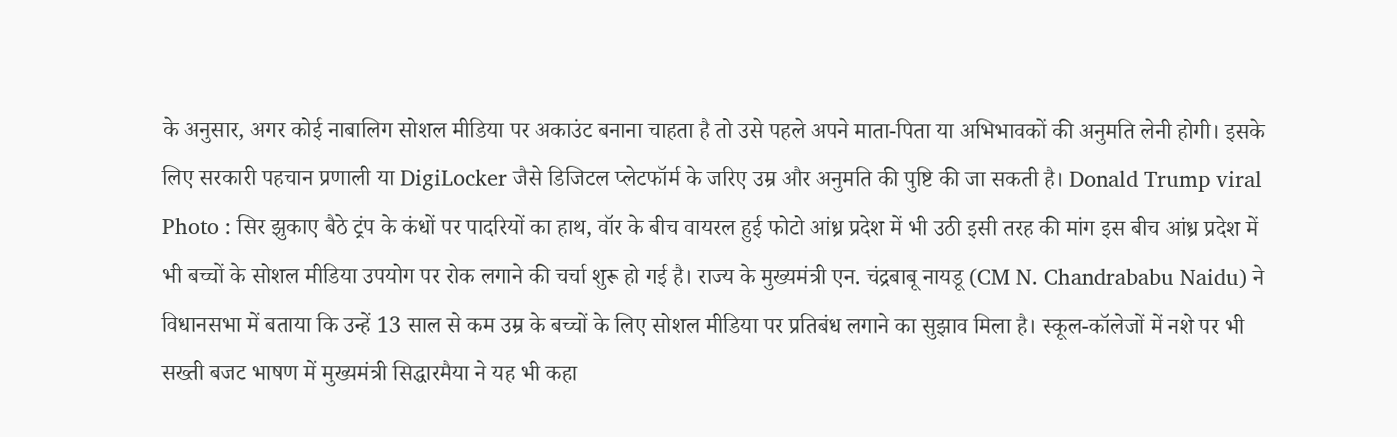के अनुसार, अगर कोई नाबालिग सोशल मीडिया पर अकाउंट बनाना चाहता है तो उसे पहले अपने माता-पिता या अभिभावकों की अनुमति लेनी होगी। इसके लिए सरकारी पहचान प्रणाली या DigiLocker जैसे डिजिटल प्लेटफॉर्म के जरिए उम्र और अनुमति की पुष्टि की जा सकती है। Donald Trump viral Photo : सिर झुकाए बैठे ट्रंप के कंधों पर पादरियों का हाथ, वॉर के बीच वायरल हुई फोटो आंध्र प्रदेश में भी उठी इसी तरह की मांग इस बीच आंध्र प्रदेश में भी बच्चों के सोशल मीडिया उपयोग पर रोक लगाने की चर्चा शुरू हो गई है। राज्य के मुख्यमंत्री एन. चंद्रबाबू नायडू (CM N. Chandrababu Naidu) ने विधानसभा में बताया कि उन्हें 13 साल से कम उम्र के बच्चों के लिए सोशल मीडिया पर प्रतिबंध लगाने का सुझाव मिला है। स्कूल-कॉलेजों में नशे पर भी सख्ती बजट भाषण में मुख्यमंत्री सिद्धारमैया ने यह भी कहा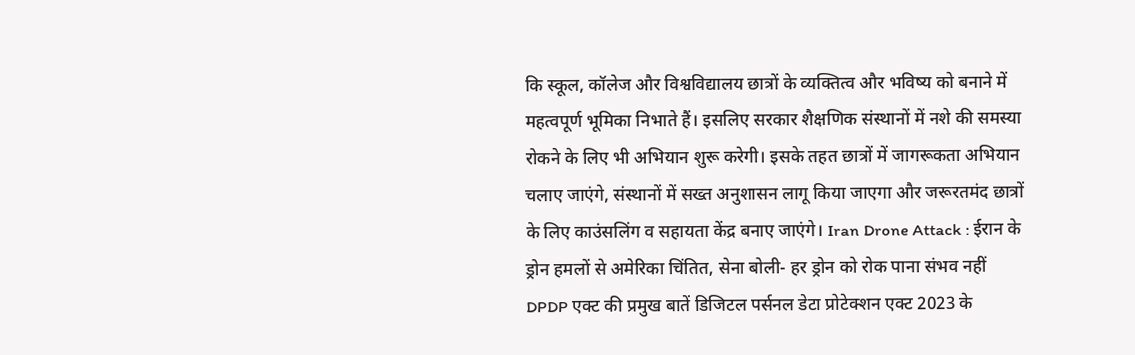कि स्कूल, कॉलेज और विश्वविद्यालय छात्रों के व्यक्तित्व और भविष्य को बनाने में महत्वपूर्ण भूमिका निभाते हैं। इसलिए सरकार शैक्षणिक संस्थानों में नशे की समस्या रोकने के लिए भी अभियान शुरू करेगी। इसके तहत छात्रों में जागरूकता अभियान चलाए जाएंगे, संस्थानों में सख्त अनुशासन लागू किया जाएगा और जरूरतमंद छात्रों के लिए काउंसलिंग व सहायता केंद्र बनाए जाएंगे। Iran Drone Attack : ईरान के ड्रोन हमलों से अमेरिका चिंतित, सेना बोली- हर ड्रोन को रोक पाना संभव नहीं DPDP एक्ट की प्रमुख बातें डिजिटल पर्सनल डेटा प्रोटेक्शन एक्ट 2023 के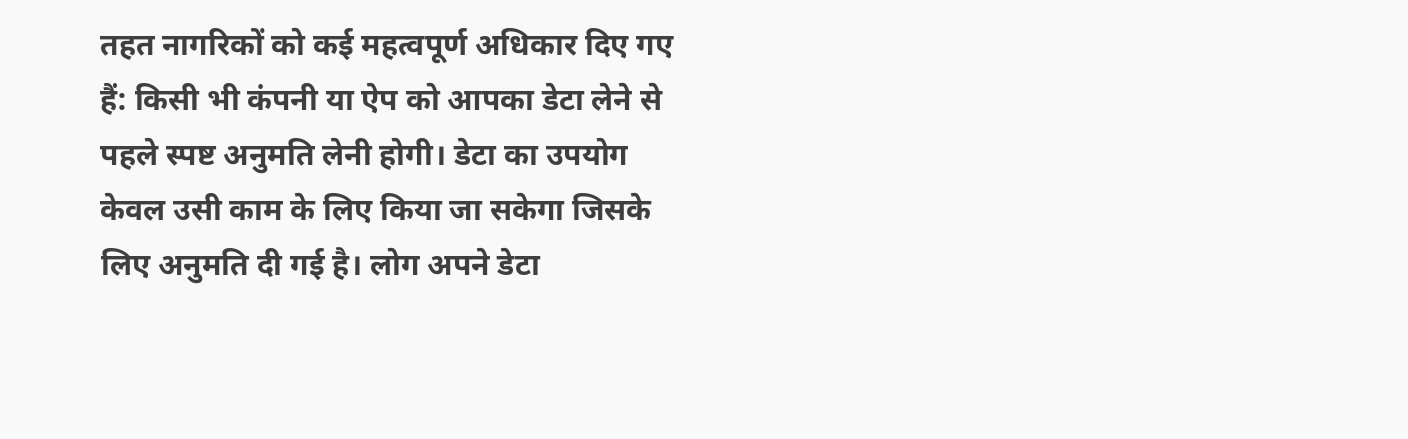तहत नागरिकों को कई महत्वपूर्ण अधिकार दिए गए हैं: किसी भी कंपनी या ऐप को आपका डेटा लेने से पहले स्पष्ट अनुमति लेनी होगी। डेटा का उपयोग केवल उसी काम के लिए किया जा सकेगा जिसके लिए अनुमति दी गई है। लोग अपने डेटा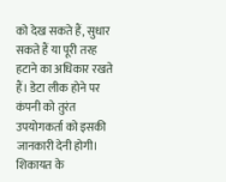को देख सकते हैं, सुधार सकते हैं या पूरी तरह हटाने का अधिकार रखते हैं। डेटा लीक होने पर कंपनी को तुरंत उपयोगकर्ता को इसकी जानकारी देनी होगी। शिकायत के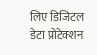लिए डिजिटल डेटा प्रोटेक्शन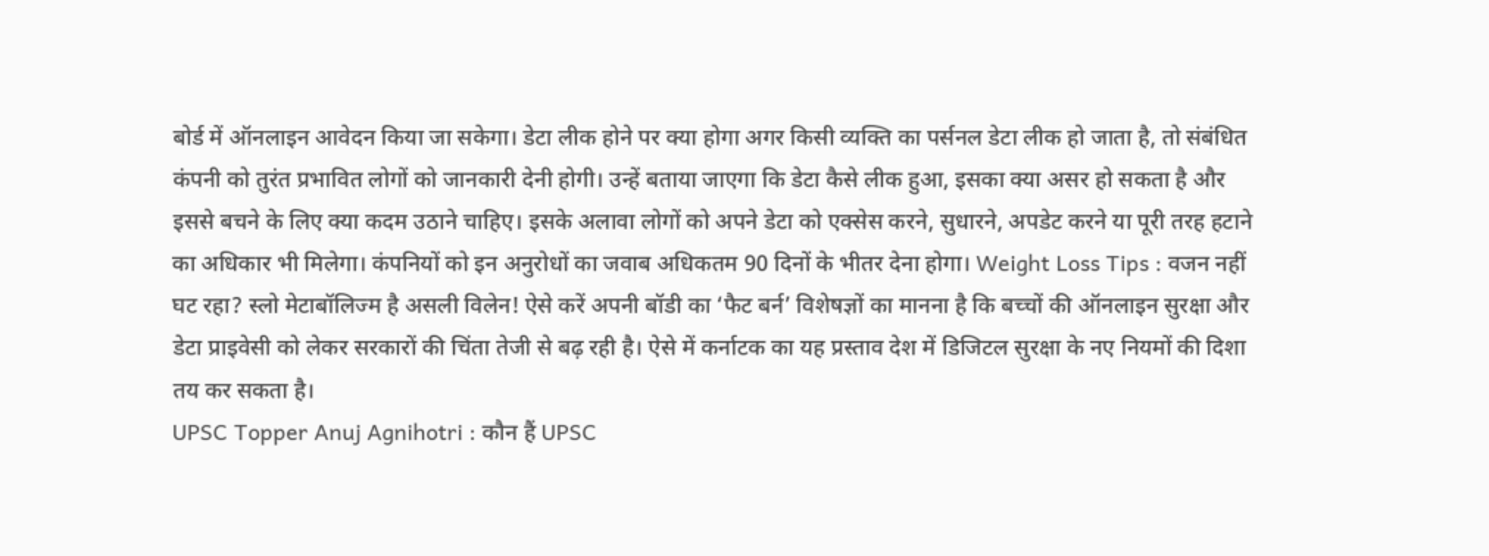बोर्ड में ऑनलाइन आवेदन किया जा सकेगा। डेटा लीक होने पर क्या होगा अगर किसी व्यक्ति का पर्सनल डेटा लीक हो जाता है, तो संबंधित कंपनी को तुरंत प्रभावित लोगों को जानकारी देनी होगी। उन्हें बताया जाएगा कि डेटा कैसे लीक हुआ, इसका क्या असर हो सकता है और इससे बचने के लिए क्या कदम उठाने चाहिए। इसके अलावा लोगों को अपने डेटा को एक्सेस करने, सुधारने, अपडेट करने या पूरी तरह हटाने का अधिकार भी मिलेगा। कंपनियों को इन अनुरोधों का जवाब अधिकतम 90 दिनों के भीतर देना होगा। Weight Loss Tips : वजन नहीं घट रहा? स्लो मेटाबॉलिज्म है असली विलेन! ऐसे करें अपनी बॉडी का ‘फैट बर्न’ विशेषज्ञों का मानना है कि बच्चों की ऑनलाइन सुरक्षा और डेटा प्राइवेसी को लेकर सरकारों की चिंता तेजी से बढ़ रही है। ऐसे में कर्नाटक का यह प्रस्ताव देश में डिजिटल सुरक्षा के नए नियमों की दिशा तय कर सकता है।
UPSC Topper Anuj Agnihotri : कौन हैं UPSC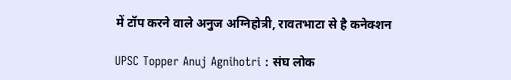में टॉप करने वाले अनुज अग्निहोत्री, रावतभाटा से है कनेक्शन

UPSC Topper Anuj Agnihotri : संघ लोक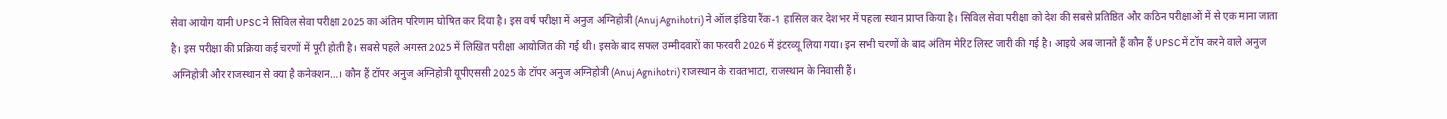सेवा आयोग यानी UPSC ने सिविल सेवा परीक्षा 2025 का अंतिम परिणाम घोषित कर दिया है। इस वर्ष परीक्षा में अनुज अग्निहोत्री (Anuj Agnihotri) ने ऑल इंडिया रैंक-1 हासिल कर देशभर में पहला स्थान प्राप्त किया है। सिविल सेवा परीक्षा को देश की सबसे प्रतिष्ठित और कठिन परीक्षाओं में से एक माना जाता है। इस परीक्षा की प्रक्रिया कई चरणों में पूरी होती है। सबसे पहले अगस्त 2025 में लिखित परीक्षा आयोजित की गई थी। इसके बाद सफल उम्मीदवारों का फरवरी 2026 में इंटरव्यू लिया गया। इन सभी चरणों के बाद अंतिम मेरिट लिस्ट जारी की गई है। आइये अब जानते हैं कौन हैं UPSC में टॉप करने वाले अनुज अग्निहोत्री और राजस्थान से क्या है कनेक्शन…। कौन हैं टॉपर अनुज अग्निहोत्री यूपीएससी 2025 के टॉपर अनुज अग्निहोत्री (Anuj Agnihotri) राजस्थान के रावतभाटा, राजस्थान के निवासी हैं।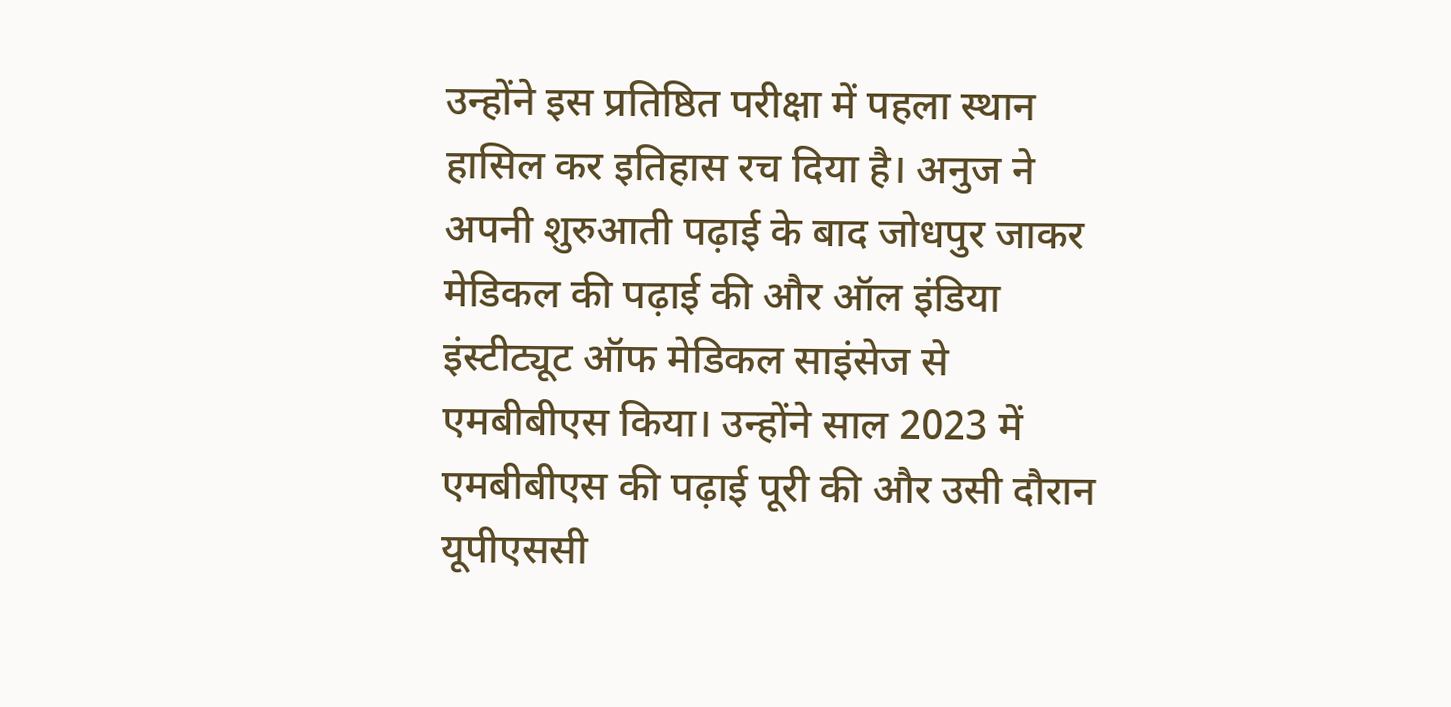उन्होंने इस प्रतिष्ठित परीक्षा में पहला स्थान हासिल कर इतिहास रच दिया है। अनुज ने अपनी शुरुआती पढ़ाई के बाद जोधपुर जाकर मेडिकल की पढ़ाई की और ऑल इंडिया इंस्टीट्यूट ऑफ मेडिकल साइंसेज से एमबीबीएस किया। उन्होंने साल 2023 में एमबीबीएस की पढ़ाई पूरी की और उसी दौरान यूपीएससी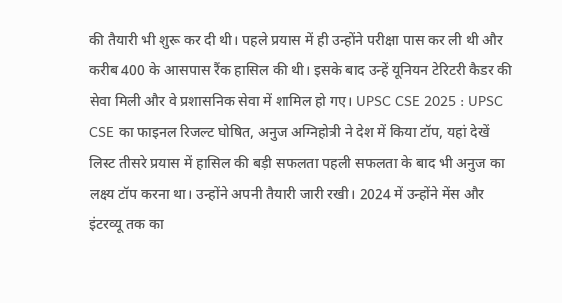की तैयारी भी शुरू कर दी थी। पहले प्रयास में ही उन्होंने परीक्षा पास कर ली थी और करीब 400 के आसपास रैंक हासिल की थी। इसके बाद उन्हें यूनियन टेरिटरी कैडर की सेवा मिली और वे प्रशासनिक सेवा में शामिल हो गए। UPSC CSE 2025 : UPSC CSE का फाइनल रिजल्ट घोषित, अनुज अग्निहोत्री ने देश में किया टॉप, यहां देखें लिस्ट तीसरे प्रयास में हासिल की बड़ी सफलता पहली सफलता के बाद भी अनुज का लक्ष्य टॉप करना था। उन्होंने अपनी तैयारी जारी रखी। 2024 में उन्होंने मेंस और इंटरव्यू तक का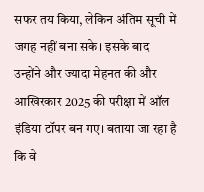सफर तय किया, लेकिन अंतिम सूची में जगह नहीं बना सके। इसके बाद उन्होंने और ज्यादा मेहनत की और आखिरकार 2025 की परीक्षा में ऑल इंडिया टॉपर बन गए। बताया जा रहा है कि वे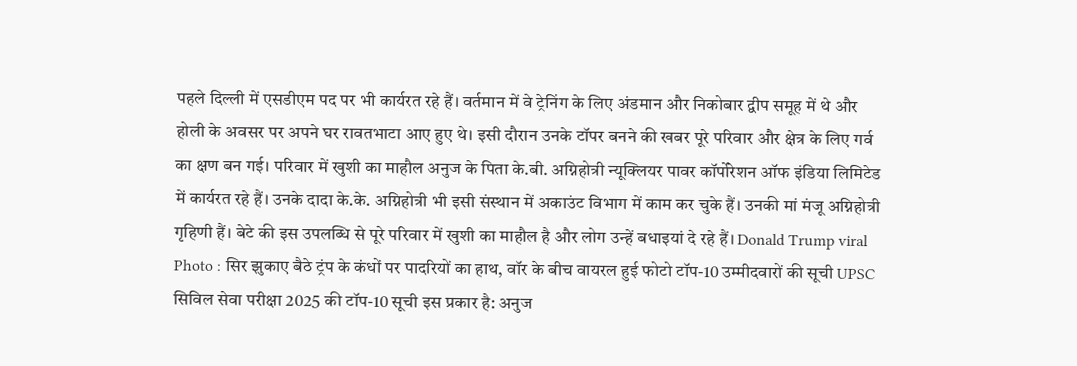पहले दिल्ली में एसडीएम पद पर भी कार्यरत रहे हैं। वर्तमान में वे ट्रेनिंग के लिए अंडमान और निकोबार द्वीप समूह में थे और होली के अवसर पर अपने घर रावतभाटा आए हुए थे। इसी दौरान उनके टॉपर बनने की खबर पूरे परिवार और क्षेत्र के लिए गर्व का क्षण बन गई। परिवार में खुशी का माहौल अनुज के पिता के.बी. अग्निहोत्री न्यूक्लियर पावर कॉर्पोरेशन ऑफ इंडिया लिमिटेड में कार्यरत रहे हैं। उनके दादा के.के. अग्निहोत्री भी इसी संस्थान में अकाउंट विभाग में काम कर चुके हैं। उनकी मां मंजू अग्निहोत्री गृहिणी हैं। बेटे की इस उपलब्धि से पूरे परिवार में खुशी का माहौल है और लोग उन्हें बधाइयां दे रहे हैं। Donald Trump viral Photo : सिर झुकाए बैठे ट्रंप के कंधों पर पादरियों का हाथ, वॉर के बीच वायरल हुई फोटो टॉप-10 उम्मीदवारों की सूची UPSC सिविल सेवा परीक्षा 2025 की टॉप-10 सूची इस प्रकार है: अनुज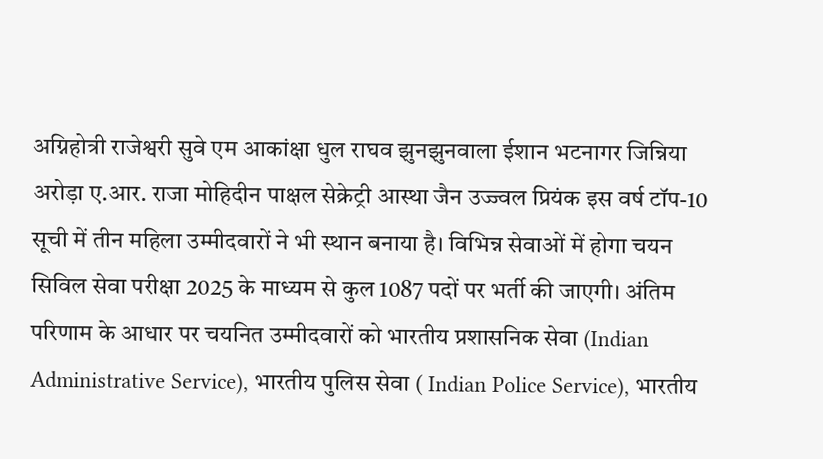अग्निहोत्री राजेश्वरी सुवे एम आकांक्षा धुल राघव झुनझुनवाला ईशान भटनागर जिन्निया अरोड़ा ए.आर. राजा मोहिदीन पाक्षल सेक्रेट्री आस्था जैन उज्ज्वल प्रियंक इस वर्ष टॉप-10 सूची में तीन महिला उम्मीदवारों ने भी स्थान बनाया है। विभिन्न सेवाओं में होगा चयन सिविल सेवा परीक्षा 2025 के माध्यम से कुल 1087 पदों पर भर्ती की जाएगी। अंतिम परिणाम के आधार पर चयनित उम्मीदवारों को भारतीय प्रशासनिक सेवा (Indian Administrative Service), भारतीय पुलिस सेवा ( Indian Police Service), भारतीय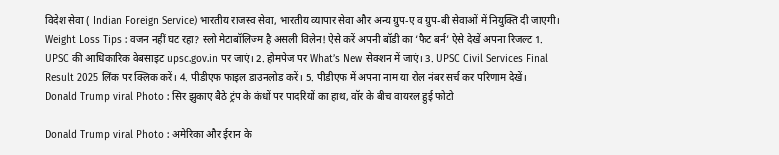विदेश सेवा ( Indian Foreign Service) भारतीय राजस्व सेवा, भारतीय व्यापार सेवा और अन्य ग्रुप-ए व ग्रुप-बी सेवाओं में नियुक्ति दी जाएगी। Weight Loss Tips : वजन नहीं घट रहा? स्लो मेटाबॉलिज्म है असली विलेन! ऐसे करें अपनी बॉडी का ‘फैट बर्न’ ऐसे देखें अपना रिजल्ट 1. UPSC की आधिकारिक वेबसाइट upsc.gov.in पर जाएं। 2. होमपेज पर What’s New सेक्शन में जाएं। 3. UPSC Civil Services Final Result 2025 लिंक पर क्लिक करें। 4. पीडीएफ फाइल डाउनलोड करें। 5. पीडीएफ में अपना नाम या रोल नंबर सर्च कर परिणाम देखें।
Donald Trump viral Photo : सिर झुकाए बैठे ट्रंप के कंधों पर पादरियों का हाथ, वॉर के बीच वायरल हुई फोटो

Donald Trump viral Photo : अमेरिका और ईरान के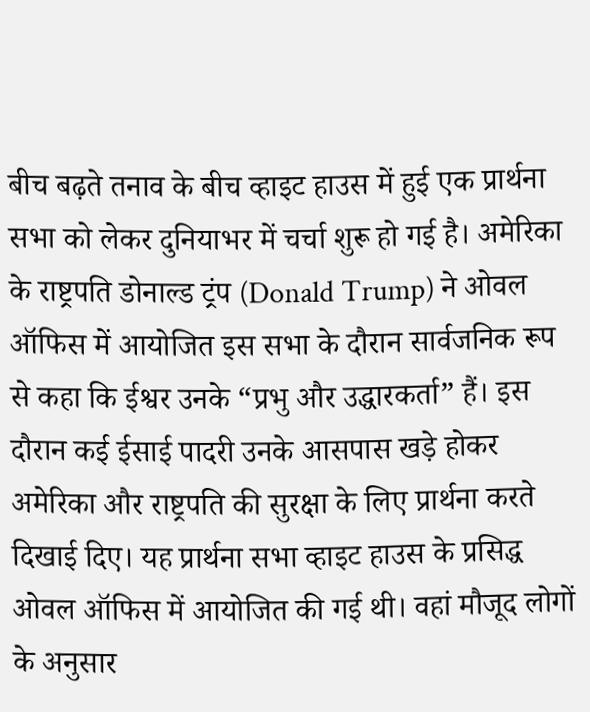बीच बढ़ते तनाव के बीच व्हाइट हाउस में हुई एक प्रार्थना सभा को लेकर दुनियाभर में चर्चा शुरू हो गई है। अमेरिका के राष्ट्रपति डोनाल्ड ट्रंप (Donald Trump) ने ओवल ऑफिस में आयोजित इस सभा के दौरान सार्वजनिक रूप से कहा कि ईश्वर उनके “प्रभु और उद्धारकर्ता” हैं। इस दौरान कई ईसाई पादरी उनके आसपास खड़े होकर अमेरिका और राष्ट्रपति की सुरक्षा के लिए प्रार्थना करते दिखाई दिए। यह प्रार्थना सभा व्हाइट हाउस के प्रसिद्ध ओवल ऑफिस में आयोजित की गई थी। वहां मौजूद लोगों के अनुसार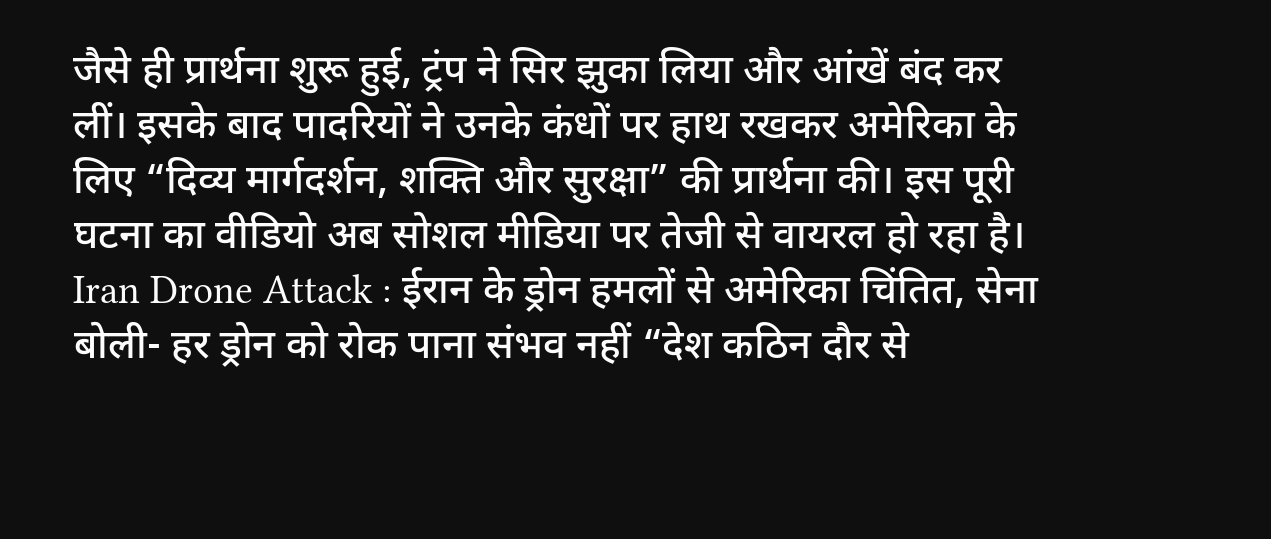जैसे ही प्रार्थना शुरू हुई, ट्रंप ने सिर झुका लिया और आंखें बंद कर लीं। इसके बाद पादरियों ने उनके कंधों पर हाथ रखकर अमेरिका के लिए “दिव्य मार्गदर्शन, शक्ति और सुरक्षा” की प्रार्थना की। इस पूरी घटना का वीडियो अब सोशल मीडिया पर तेजी से वायरल हो रहा है। Iran Drone Attack : ईरान के ड्रोन हमलों से अमेरिका चिंतित, सेना बोली- हर ड्रोन को रोक पाना संभव नहीं “देश कठिन दौर से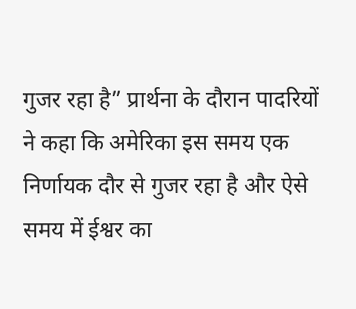गुजर रहा है” प्रार्थना के दौरान पादरियों ने कहा कि अमेरिका इस समय एक निर्णायक दौर से गुजर रहा है और ऐसे समय में ईश्वर का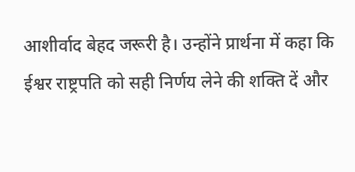आशीर्वाद बेहद जरूरी है। उन्होंने प्रार्थना में कहा कि ईश्वर राष्ट्रपति को सही निर्णय लेने की शक्ति दें और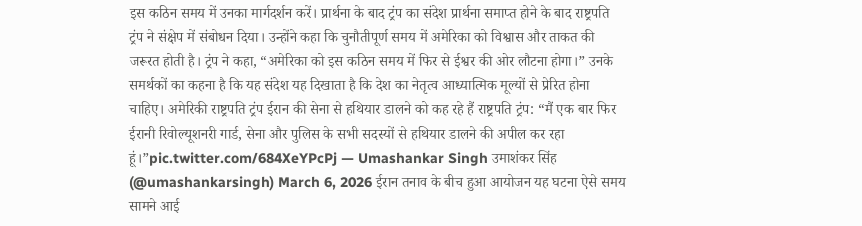इस कठिन समय में उनका मार्गदर्शन करें। प्रार्थना के बाद ट्रंप का संदेश प्रार्थना समाप्त होने के बाद राष्ट्रपति ट्रंप ने संक्षेप में संबोधन दिया। उन्होंने कहा कि चुनौतीपूर्ण समय में अमेरिका को विश्वास और ताकत की जरूरत होती है। ट्रंप ने कहा, “अमेरिका को इस कठिन समय में फिर से ईश्वर की ओर लौटना होगा।” उनके समर्थकों का कहना है कि यह संदेश यह दिखाता है कि देश का नेतृत्व आध्यात्मिक मूल्यों से प्रेरित होना चाहिए। अमेरिकी राष्ट्रपति ट्रंप ईरान की सेना से हथियार डालने को कह रहे हैं राष्ट्रपति ट्रंप: “मैं एक बार फिर ईरानी रिवोल्यूशनरी गार्ड, सेना और पुलिस के सभी सदस्यों से हथियार डालने की अपील कर रहा हूं।”pic.twitter.com/684XeYPcPj — Umashankar Singh उमाशंकर सिंह (@umashankarsingh) March 6, 2026 ईरान तनाव के बीच हुआ आयोजन यह घटना ऐसे समय सामने आई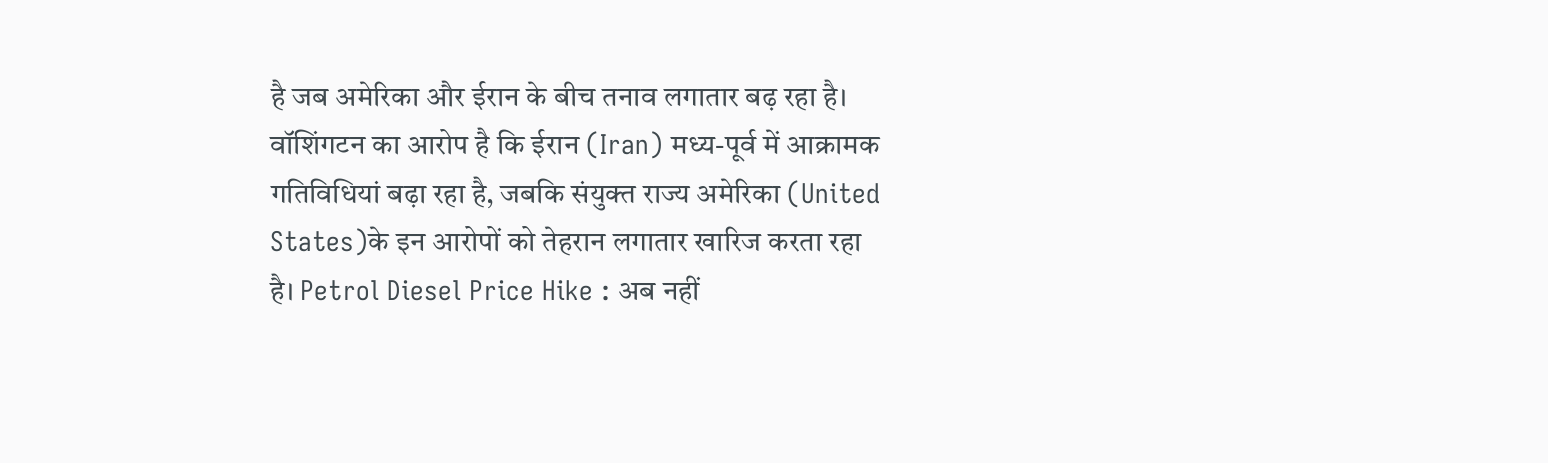है जब अमेरिका और ईरान के बीच तनाव लगातार बढ़ रहा है। वॉशिंगटन का आरोप है कि ईरान (Iran) मध्य-पूर्व में आक्रामक गतिविधियां बढ़ा रहा है, जबकि संयुक्त राज्य अमेरिका (United States)के इन आरोपों को तेहरान लगातार खारिज करता रहा है। Petrol Diesel Price Hike : अब नहीं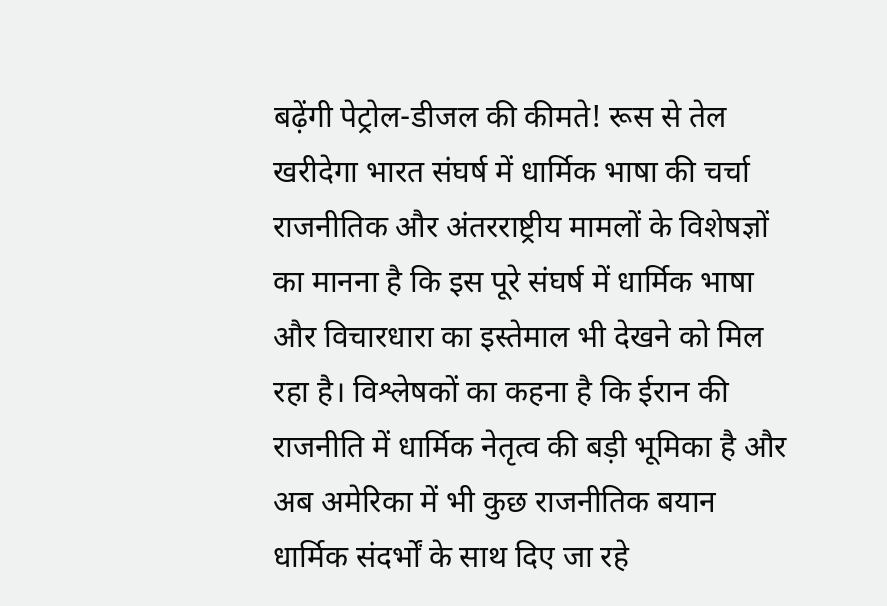बढ़ेंगी पेट्रोल-डीजल की कीमते! रूस से तेल खरीदेगा भारत संघर्ष में धार्मिक भाषा की चर्चा राजनीतिक और अंतरराष्ट्रीय मामलों के विशेषज्ञों का मानना है कि इस पूरे संघर्ष में धार्मिक भाषा और विचारधारा का इस्तेमाल भी देखने को मिल रहा है। विश्लेषकों का कहना है कि ईरान की राजनीति में धार्मिक नेतृत्व की बड़ी भूमिका है और अब अमेरिका में भी कुछ राजनीतिक बयान धार्मिक संदर्भों के साथ दिए जा रहे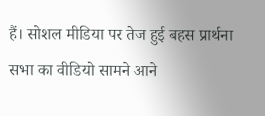हैं। सोशल मीडिया पर तेज हुई बहस प्रार्थना सभा का वीडियो सामने आने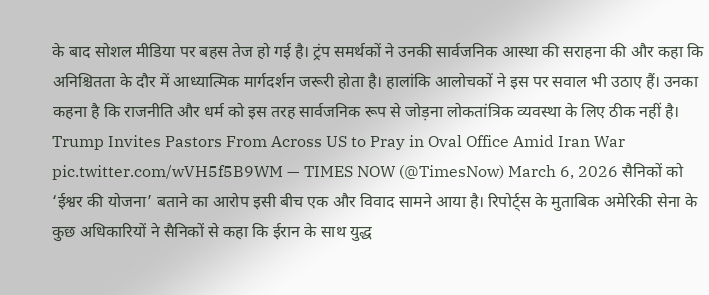के बाद सोशल मीडिया पर बहस तेज हो गई है। ट्रंप समर्थकों ने उनकी सार्वजनिक आस्था की सराहना की और कहा कि अनिश्चितता के दौर में आध्यात्मिक मार्गदर्शन जरूरी होता है। हालांकि आलोचकों ने इस पर सवाल भी उठाए हैं। उनका कहना है कि राजनीति और धर्म को इस तरह सार्वजनिक रूप से जोड़ना लोकतांत्रिक व्यवस्था के लिए ठीक नहीं है। Trump Invites Pastors From Across US to Pray in Oval Office Amid Iran War pic.twitter.com/wVH5f5B9WM — TIMES NOW (@TimesNow) March 6, 2026 सैनिकों को ‘ईश्वर की योजना’ बताने का आरोप इसी बीच एक और विवाद सामने आया है। रिपोर्ट्स के मुताबिक अमेरिकी सेना के कुछ अधिकारियों ने सैनिकों से कहा कि ईरान के साथ युद्ध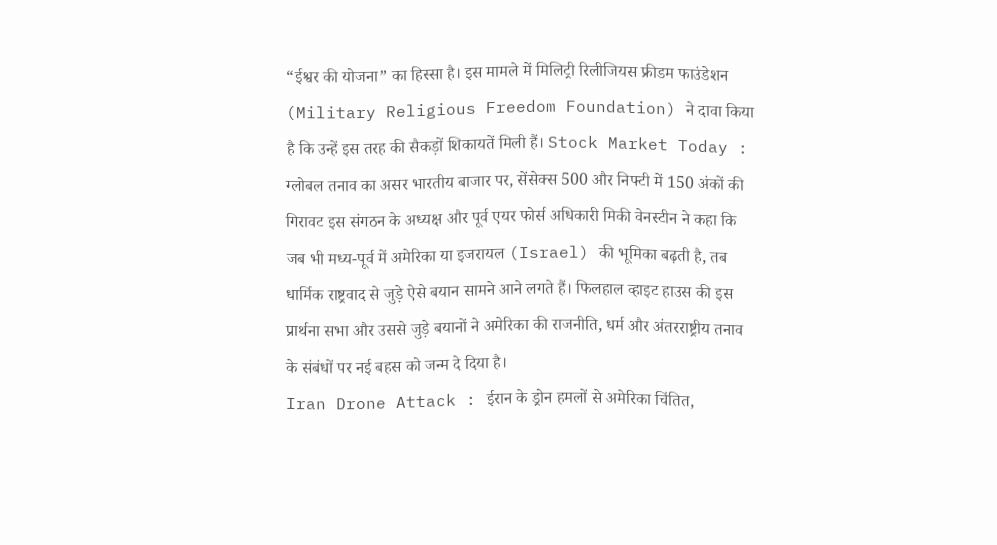“ईश्वर की योजना” का हिस्सा है। इस मामले में मिलिट्री रिलीजियस फ्रीडम फाउंडेशन (Military Religious Freedom Foundation) ने दावा किया है कि उन्हें इस तरह की सैकड़ों शिकायतें मिली हैं। Stock Market Today : ग्लोबल तनाव का असर भारतीय बाजार पर, सेंसेक्स 500 और निफ्टी में 150 अंकों की गिरावट इस संगठन के अध्यक्ष और पूर्व एयर फोर्स अधिकारी मिकी वेनस्टीन ने कहा कि जब भी मध्य-पूर्व में अमेरिका या इजरायल (Israel) की भूमिका बढ़ती है, तब धार्मिक राष्ट्रवाद से जुड़े ऐसे बयान सामने आने लगते हैं। फिलहाल व्हाइट हाउस की इस प्रार्थना सभा और उससे जुड़े बयानों ने अमेरिका की राजनीति, धर्म और अंतरराष्ट्रीय तनाव के संबंधों पर नई बहस को जन्म दे दिया है।
Iran Drone Attack : ईरान के ड्रोन हमलों से अमेरिका चिंतित,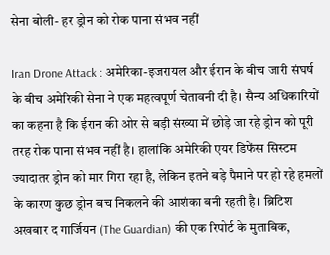सेना बोली- हर ड्रोन को रोक पाना संभव नहीं

Iran Drone Attack : अमेरिका-इजरायल और ईरान के बीच जारी संघर्ष के बीच अमेरिकी सेना ने एक महत्वपूर्ण चेतावनी दी है। सैन्य अधिकारियों का कहना है कि ईरान की ओर से बड़ी संख्या में छोड़े जा रहे ड्रोन को पूरी तरह रोक पाना संभव नहीं है। हालांकि अमेरिकी एयर डिफेंस सिस्टम ज्यादातर ड्रोन को मार गिरा रहा है, लेकिन इतने बड़े पैमाने पर हो रहे हमलों के कारण कुछ ड्रोन बच निकलने की आशंका बनी रहती है। ब्रिटिश अखबार द गार्जियन (The Guardian) की एक रिपोर्ट के मुताबिक,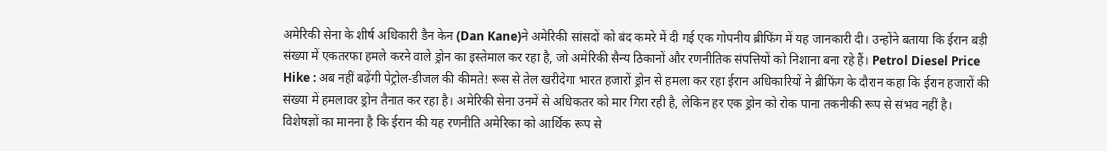अमेरिकी सेना के शीर्ष अधिकारी डैन केन (Dan Kane)ने अमेरिकी सांसदों को बंद कमरे में दी गई एक गोपनीय ब्रीफिंग में यह जानकारी दी। उन्होंने बताया कि ईरान बड़ी संख्या में एकतरफा हमले करने वाले ड्रोन का इस्तेमाल कर रहा है, जो अमेरिकी सैन्य ठिकानों और रणनीतिक संपत्तियों को निशाना बना रहे हैं। Petrol Diesel Price Hike : अब नहीं बढ़ेंगी पेट्रोल-डीजल की कीमते! रूस से तेल खरीदेगा भारत हजारों ड्रोन से हमला कर रहा ईरान अधिकारियों ने ब्रीफिंग के दौरान कहा कि ईरान हजारों की संख्या में हमलावर ड्रोन तैनात कर रहा है। अमेरिकी सेना उनमें से अधिकतर को मार गिरा रही है, लेकिन हर एक ड्रोन को रोक पाना तकनीकी रूप से संभव नहीं है। विशेषज्ञों का मानना है कि ईरान की यह रणनीति अमेरिका को आर्थिक रूप से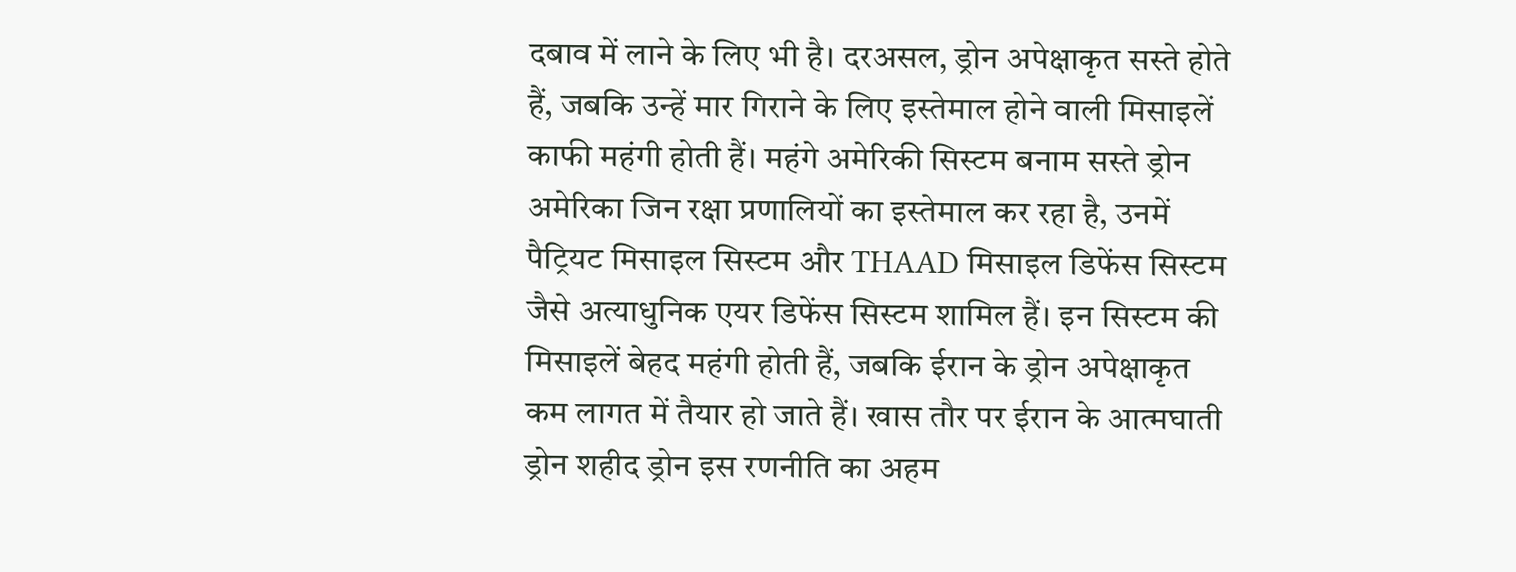दबाव में लाने के लिए भी है। दरअसल, ड्रोन अपेक्षाकृत सस्ते होते हैं, जबकि उन्हें मार गिराने के लिए इस्तेमाल होने वाली मिसाइलें काफी महंगी होती हैं। महंगे अमेरिकी सिस्टम बनाम सस्ते ड्रोन अमेरिका जिन रक्षा प्रणालियों का इस्तेमाल कर रहा है, उनमें पैट्रियट मिसाइल सिस्टम और THAAD मिसाइल डिफेंस सिस्टम जैसे अत्याधुनिक एयर डिफेंस सिस्टम शामिल हैं। इन सिस्टम की मिसाइलें बेहद महंगी होती हैं, जबकि ईरान के ड्रोन अपेक्षाकृत कम लागत में तैयार हो जाते हैं। खास तौर पर ईरान के आत्मघाती ड्रोन शहीद ड्रोन इस रणनीति का अहम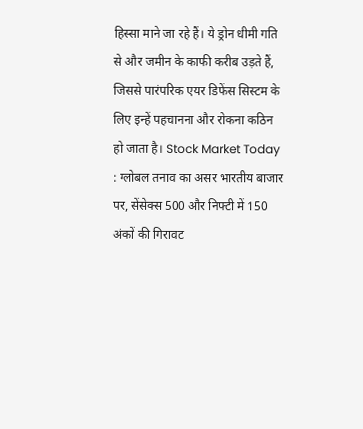हिस्सा माने जा रहे हैं। ये ड्रोन धीमी गति से और जमीन के काफी करीब उड़ते हैं, जिससे पारंपरिक एयर डिफेंस सिस्टम के लिए इन्हें पहचानना और रोकना कठिन हो जाता है। Stock Market Today : ग्लोबल तनाव का असर भारतीय बाजार पर, सेंसेक्स 500 और निफ्टी में 150 अंकों की गिरावट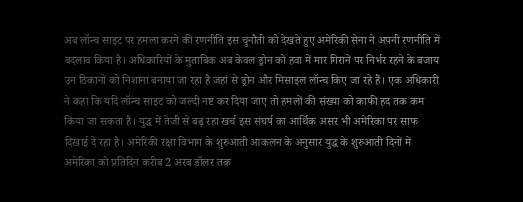अब लॉन्च साइट पर हमला करने की रणनीति इस चुनौती को देखते हुए अमेरिकी सेना ने अपनी रणनीति में बदलाव किया है। अधिकारियों के मुताबिक अब केवल ड्रोन को हवा में मार गिराने पर निर्भर रहने के बजाय उन ठिकानों को निशाना बनाया जा रहा है जहां से ड्रोन और मिसाइल लॉन्च किए जा रहे हैं। एक अधिकारी ने कहा कि यदि लॉन्च साइट को जल्दी नष्ट कर दिया जाए तो हमलों की संख्या को काफी हद तक कम किया जा सकता है। युद्ध में तेजी से बढ़ रहा खर्च इस संघर्ष का आर्थिक असर भी अमेरिका पर साफ दिखाई दे रहा है। अमेरिकी रक्षा विभाग के शुरुआती आकलन के अनुसार युद्ध के शुरुआती दिनों में अमेरिका को प्रतिदिन करीब 2 अरब डॉलर तक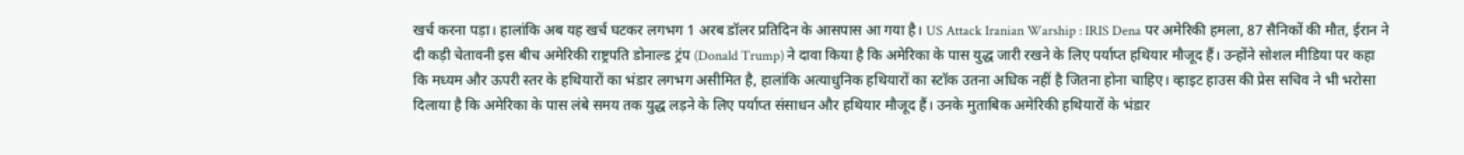खर्च करना पड़ा। हालांकि अब यह खर्च घटकर लगभग 1 अरब डॉलर प्रतिदिन के आसपास आ गया है। US Attack Iranian Warship : IRIS Dena पर अमेरिकी हमला, 87 सैनिकों की मौत, ईरान ने दी कड़ी चेतावनी इस बीच अमेरिकी राष्ट्रपति डोनाल्ड ट्रंप (Donald Trump) ने दावा किया है कि अमेरिका के पास युद्ध जारी रखने के लिए पर्याप्त हथियार मौजूद हैं। उन्होंने सोशल मीडिया पर कहा कि मध्यम और ऊपरी स्तर के हथियारों का भंडार लगभग असीमित है, हालांकि अत्याधुनिक हथियारों का स्टॉक उतना अधिक नहीं है जितना होना चाहिए। व्हाइट हाउस की प्रेस सचिव ने भी भरोसा दिलाया है कि अमेरिका के पास लंबे समय तक युद्ध लड़ने के लिए पर्याप्त संसाधन और हथियार मौजूद हैं। उनके मुताबिक अमेरिकी हथियारों के भंडार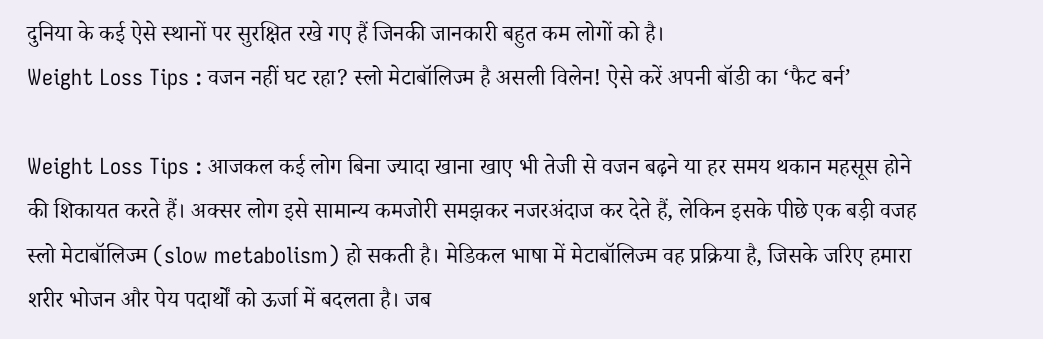दुनिया के कई ऐसे स्थानों पर सुरक्षित रखे गए हैं जिनकी जानकारी बहुत कम लोगों को है।
Weight Loss Tips : वजन नहीं घट रहा? स्लो मेटाबॉलिज्म है असली विलेन! ऐसे करें अपनी बॉडी का ‘फैट बर्न’

Weight Loss Tips : आजकल कई लोग बिना ज्यादा खाना खाए भी तेजी से वजन बढ़ने या हर समय थकान महसूस होने की शिकायत करते हैं। अक्सर लोग इसे सामान्य कमजोरी समझकर नजरअंदाज कर देते हैं, लेकिन इसके पीछे एक बड़ी वजह स्लो मेटाबॉलिज्म (slow metabolism) हो सकती है। मेडिकल भाषा में मेटाबॉलिज्म वह प्रक्रिया है, जिसके जरिए हमारा शरीर भोजन और पेय पदार्थों को ऊर्जा में बदलता है। जब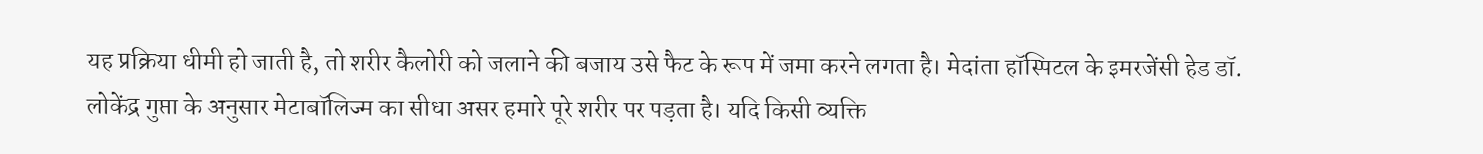यह प्रक्रिया धीमी हो जाती है, तो शरीर कैलोरी को जलाने की बजाय उसे फैट के रूप में जमा करने लगता है। मेदांता हॉस्पिटल के इमरजेंसी हेड डॉ. लोकेंद्र गुप्ता के अनुसार मेटाबॉलिज्म का सीधा असर हमारे पूरे शरीर पर पड़ता है। यदि किसी व्यक्ति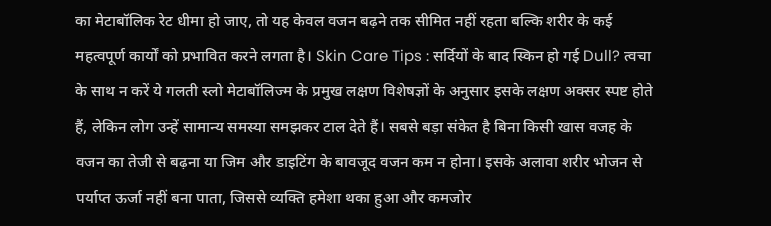का मेटाबॉलिक रेट धीमा हो जाए, तो यह केवल वजन बढ़ने तक सीमित नहीं रहता बल्कि शरीर के कई महत्वपूर्ण कार्यों को प्रभावित करने लगता है। Skin Care Tips : सर्दियों के बाद स्किन हो गई Dull? त्वचा के साथ न करें ये गलती स्लो मेटाबॉलिज्म के प्रमुख लक्षण विशेषज्ञों के अनुसार इसके लक्षण अक्सर स्पष्ट होते हैं, लेकिन लोग उन्हें सामान्य समस्या समझकर टाल देते हैं। सबसे बड़ा संकेत है बिना किसी खास वजह के वजन का तेजी से बढ़ना या जिम और डाइटिंग के बावजूद वजन कम न होना। इसके अलावा शरीर भोजन से पर्याप्त ऊर्जा नहीं बना पाता, जिससे व्यक्ति हमेशा थका हुआ और कमजोर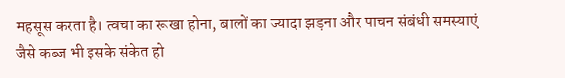महसूस करता है। त्वचा का रूखा होना, बालों का ज्यादा झड़ना और पाचन संबंधी समस्याएं जैसे कब्ज भी इसके संकेत हो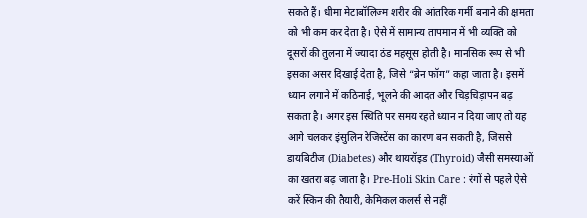सकते हैं। धीमा मेटाबॉलिज्म शरीर की आंतरिक गर्मी बनाने की क्षमता को भी कम कर देता है। ऐसे में सामान्य तापमान में भी व्यक्ति को दूसरों की तुलना में ज्यादा ठंड महसूस होती है। मानसिक रूप से भी इसका असर दिखाई देता है, जिसे “ब्रेन फॉग” कहा जाता है। इसमें ध्यान लगाने में कठिनाई, भूलने की आदत और चिड़चिड़ापन बढ़ सकता है। अगर इस स्थिति पर समय रहते ध्यान न दिया जाए तो यह आगे चलकर इंसुलिन रेजिस्टेंस का कारण बन सकती है, जिससे डायबिटीज (Diabetes) और थायरॉइड (Thyroid) जैसी समस्याओं का खतरा बढ़ जाता है। Pre-Holi Skin Care : रंगों से पहले ऐसे करें स्किन की तैयारी, केमिकल कलर्स से नहीं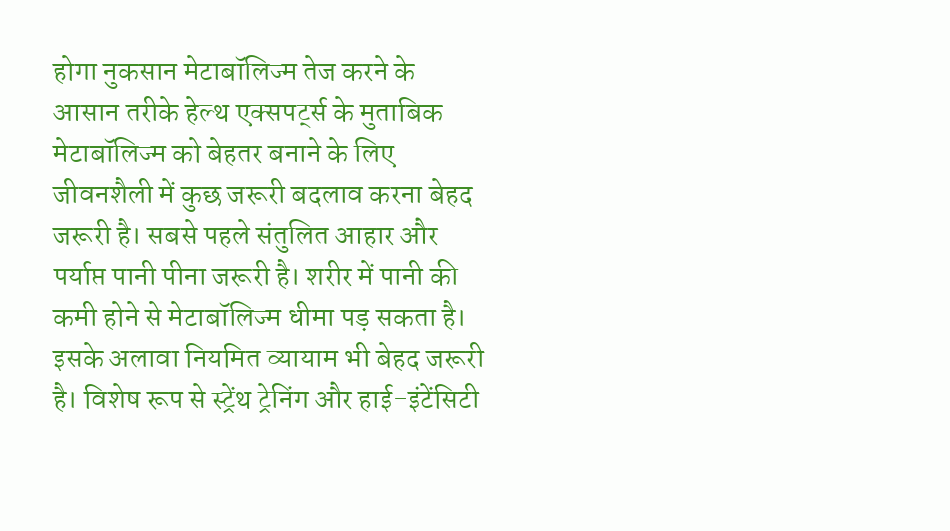होगा नुकसान मेटाबॉलिज्म तेज करने के आसान तरीके हेल्थ एक्सपर्ट्स के मुताबिक मेटाबॉलिज्म को बेहतर बनाने के लिए जीवनशैली में कुछ जरूरी बदलाव करना बेहद जरूरी है। सबसे पहले संतुलित आहार और पर्याप्त पानी पीना जरूरी है। शरीर में पानी की कमी होने से मेटाबॉलिज्म धीमा पड़ सकता है। इसके अलावा नियमित व्यायाम भी बेहद जरूरी है। विशेष रूप से स्ट्रेंथ ट्रेनिंग और हाई-इंटेंसिटी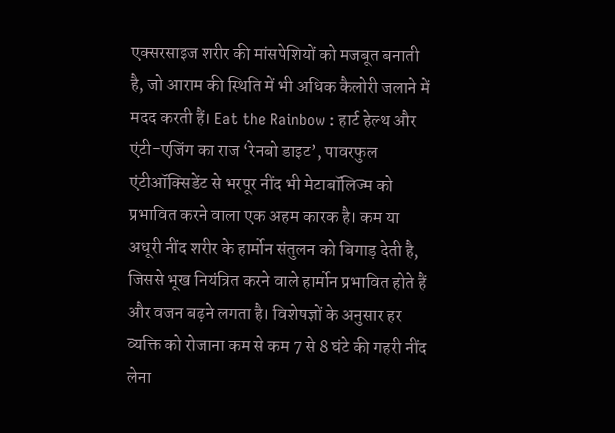एक्सरसाइज शरीर की मांसपेशियों को मजबूत बनाती है, जो आराम की स्थिति में भी अधिक कैलोरी जलाने में मदद करती हैं। Eat the Rainbow : हार्ट हेल्थ और एंटी-एजिंग का राज ‘रेनबो डाइट’, पावरफुल एंटीऑक्सिडेंट से भरपूर नींद भी मेटाबॉलिज्म को प्रभावित करने वाला एक अहम कारक है। कम या अधूरी नींद शरीर के हार्मोन संतुलन को बिगाड़ देती है, जिससे भूख नियंत्रित करने वाले हार्मोन प्रभावित होते हैं और वजन बढ़ने लगता है। विशेषज्ञों के अनुसार हर व्यक्ति को रोजाना कम से कम 7 से 8 घंटे की गहरी नींद लेना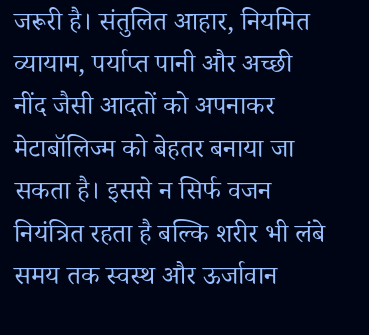जरूरी है। संतुलित आहार, नियमित व्यायाम, पर्याप्त पानी और अच्छी नींद जैसी आदतों को अपनाकर मेटाबॉलिज्म को बेहतर बनाया जा सकता है। इससे न सिर्फ वजन नियंत्रित रहता है बल्कि शरीर भी लंबे समय तक स्वस्थ और ऊर्जावान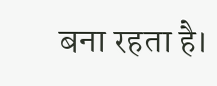बना रहता है।